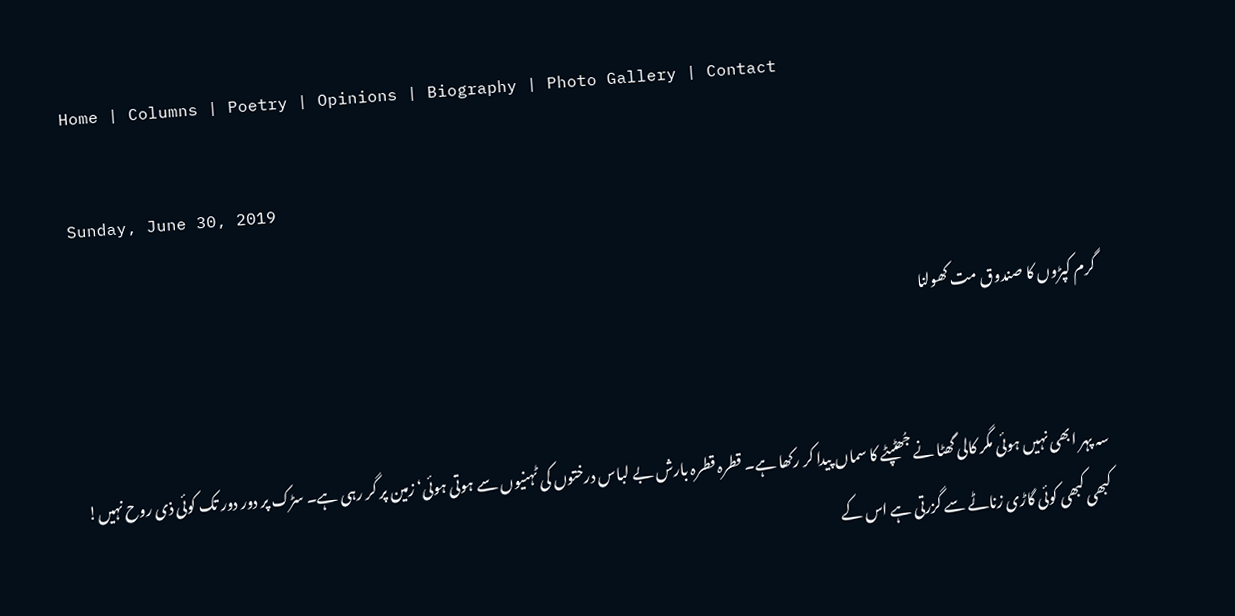Home | Columns | Poetry | Opinions | Biography | Photo Gallery | Contact

Sunday, June 30, 2019

گرم کپڑوں کا صندوق مت کھولنا


سہ پہر ابھی نہیں ہوئی مگر کالی گھٹا نے جُھٹپٹے کا سماں پیدا کر رکھا ہے۔ قطرہ قطرہ بارش بے لباس درختوں کی ٹہنیوں سے ہوتی ہوئی‘ زمین پر گر رہی ہے۔ سڑک پر دور دور تک کوئی ذی روح نہیں! کبھی کبھی کوئی گاڑی زناٹے سے گزرتی ہے اس کے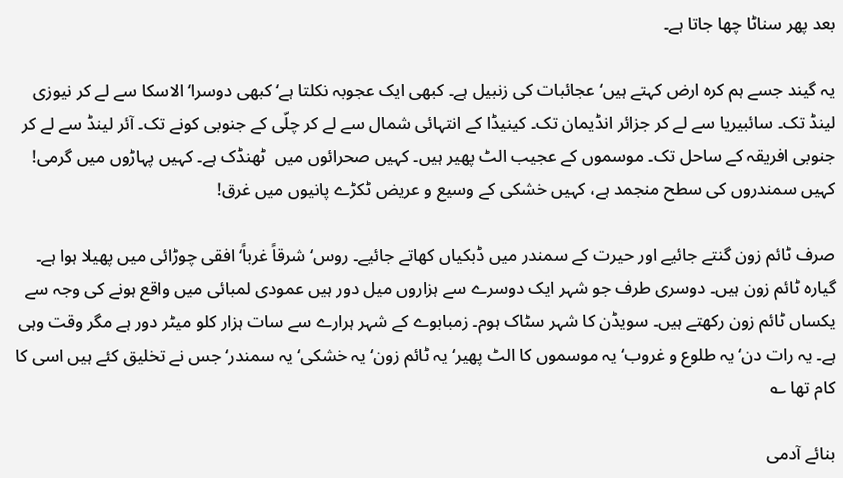بعد پھر سناٹا چھا جاتا ہے۔

یہ گیند جسے ہم کرہ ارض کہتے ہیں‘ عجائبات کی زنبیل ہے۔ کبھی ایک عجوبہ نکلتا ہے‘ کبھی دوسرا‘ الاسکا سے لے کر نیوزی لینڈ تک۔ سائبیریا سے لے کر جزائر انڈیمان تک۔ کینیڈا کے انتہائی شمال سے لے کر چلّی کے جنوبی کونے تک۔ آئر لینڈ سے لے کر جنوبی افریقہ کے ساحل تک۔ موسموں کے عجیب الٹ پھیر ہیں۔ کہیں صحرائوں میں  ٹھنڈک ہے۔ کہیں پہاڑوں میں گرمی! کہیں سمندروں کی سطح منجمد ہے، کہیں خشکی کے وسیع و عریض ٹکڑے پانیوں میں غرق!

صرف ٹائم زون گنتے جائیے اور حیرت کے سمندر میں ڈبکیاں کھاتے جائیے۔ روس‘ شرقاً غرباً‘ افقی چوڑائی میں پھیلا ہوا ہے۔ گیارہ ٹائم زون ہیں۔ دوسری طرف جو شہر ایک دوسرے سے ہزاروں میل دور ہیں عمودی لمبائی میں واقع ہونے کی وجہ سے یکساں ٹائم زون رکھتے ہیں۔ سویڈن کا شہر سٹاک ہوم۔ زمبابوے کے شہر ہرارے سے سات ہزار کلو میٹر دور ہے مگر وقت وہی ہے۔ یہ رات دن‘ یہ طلوع و غروب‘ یہ موسموں کا الٹ پھیر‘ یہ ٹائم زون‘ یہ خشکی‘ یہ سمندر‘ جس نے تخلیق کئے ہیں اسی کا کام تھا ؎

بنائے آدمی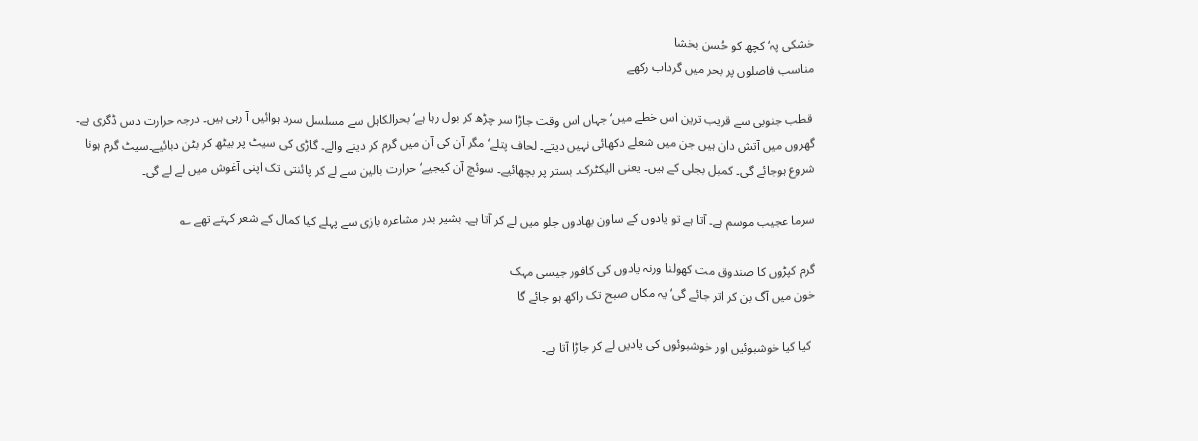خشکی پہ‘ کچھ کو حُسن بخشا
مناسب فاصلوں پر بحر میں گرداب رکھے

 قطب جنوبی سے قریب ترین اس خطے میں‘ جہاں اس وقت جاڑا سر چڑھ کر بول رہا ہے‘ بحرالکاہل سے مسلسل سرد ہوائیں آ رہی ہیں۔ درجہ حرارت دس ڈگری ہے۔ گھروں میں آتش دان ہیں جن میں شعلے دکھائی نہیں دیتے۔ لحاف پتلے‘ مگر آن کی آن میں گرم کر دینے والے۔ گاڑی کی سیٹ پر بیٹھ کر بٹن دبائیے۔سیٹ گرم ہونا شروع ہوجائے گی۔ کمبل بجلی کے ہیں۔ یعنی الیکٹرک۔ بستر پر بچھائیے۔ سوئچ آن کیجیے‘ حرارت بالین سے لے کر پائنتی تک اپنی آغوش میں لے لے گی۔

سرما عجیب موسم ہے۔ آتا ہے تو یادوں کے ساون بھادوں جلو میں لے کر آتا ہے۔ بشیر بدر مشاعرہ بازی سے پہلے کیا کمال کے شعر کہتے تھے ؎

گرم کپڑوں کا صندوق مت کھولنا ورنہ یادوں کی کافور جیسی مہک
خون میں آگ بن کر اتر جائے گی‘ یہ مکاں صبح تک راکھ ہو جائے گا

 کیا کیا خوشبوئیں اور خوشبوئوں کی یادیں لے کر جاڑا آتا ہے۔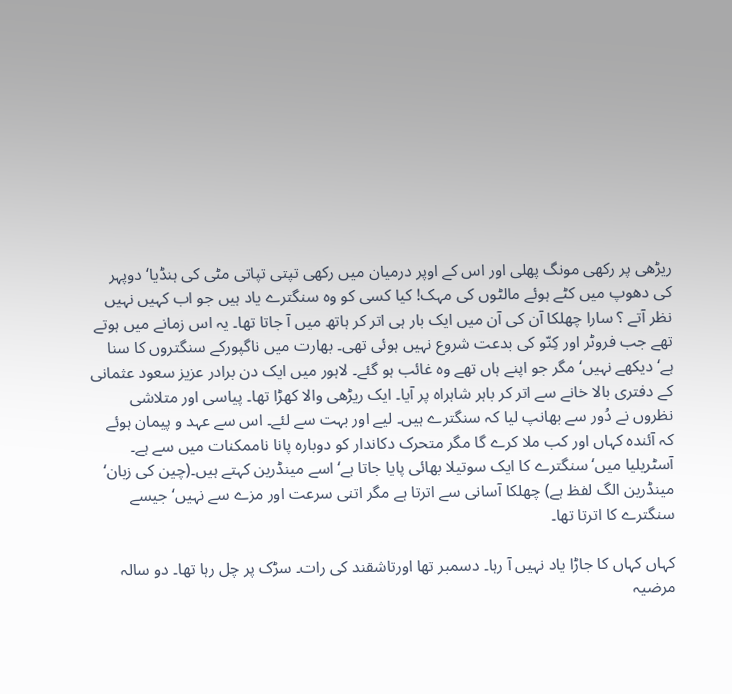ریڑھی پر رکھی مونگ پھلی اور اس کے اوپر درمیان میں رکھی تپتی تپاتی مٹی کی ہنڈیا‘ دوپہر کی دھوپ میں کٹے ہوئے مالٹوں کی مہک! کیا کسی کو وہ سنگترے یاد ہیں جو اب کہیں نہیں نظر آتے ؟ سارا چھلکا آن کی آن میں ایک بار ہی اتر کر ہاتھ میں آ جاتا تھا۔ یہ اس زمانے میں ہوتے تھے جب فروٹر اور کِنّو کی بدعت شروع نہیں ہوئی تھی۔ بھارت میں ناگپورکے سنگتروں کا سنا ہے‘ دیکھے نہیں‘ مگر جو اپنے ہاں تھے وہ غائب ہو گئے۔ لاہور میں ایک دن برادر عزیز سعود عثمانی کے دفتری بالا خانے سے اتر کر باہر شاہراہ پر آیا۔ ایک ریڑھی والا کھڑا تھا۔ پیاسی اور متلاشی نظروں نے دُور سے بھانپ لیا کہ سنگترے ہیں۔ لیے اور بہت سے لئے۔ اس سے عہد و پیمان ہوئے کہ آئندہ کہاں اور کب ملا کرے گا مگر متحرک دکاندار کو دوبارہ پانا ناممکنات میں سے ہے۔ آسٹریلیا میں‘ سنگترے کا ایک سوتیلا بھائی پایا جاتا ہے‘ اسے مینڈرین کہتے ہیں۔(چین کی زبان‘ مینڈرین الگ لفظ ہے) چھلکا آسانی سے اترتا ہے مگر اتنی سرعت اور مزے سے نہیں‘ جیسے سنگترے کا اترتا تھا۔

کہاں کہاں کا جاڑا یاد نہیں آ رہا۔ دسمبر تھا اورتاشقند کی رات۔ سڑک پر چل رہا تھا۔ دو سالہ مرضیہ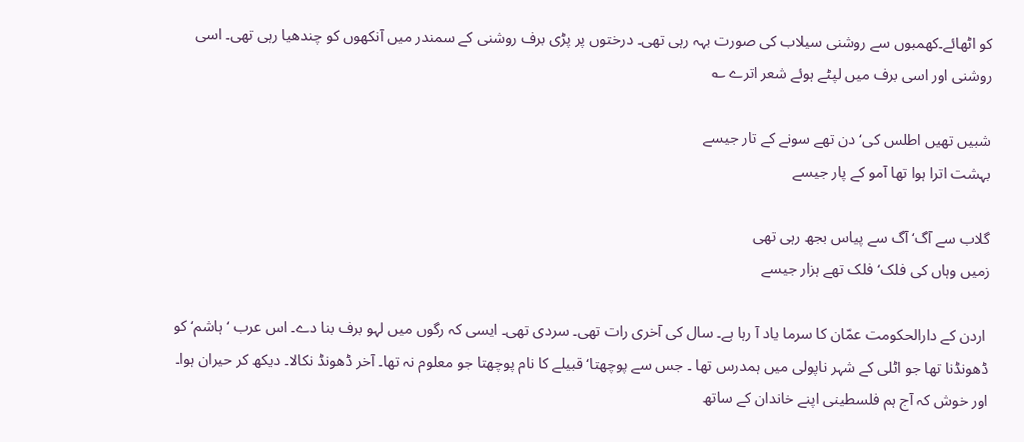کو اٹھائے۔کھمبوں سے روشنی سیلاب کی صورت بہہ رہی تھی۔ درختوں پر پڑی برف روشنی کے سمندر میں آنکھوں کو چندھیا رہی تھی۔ اسی روشنی اور اسی برف میں لپٹے ہوئے شعر اترے ؎

شبیں تھیں اطلس کی‘ دن تھے سونے کے تار جیسے
بہشت اترا ہوا تھا آمو کے پار جیسے

گلاب سے آگ‘ آگ سے پیاس بجھ رہی تھی
زمیں وہاں کی فلک‘ فلک تھے ہزار جیسے

 اردن کے دارالحکومت عمّان کا سرما یاد آ رہا ہے۔ سال کی آخری رات تھی۔ سردی تھی۔ ایسی کہ رگوں میں لہو برف بنا دے۔ اس عرب ‘ ہاشم‘ کو ڈھونڈنا تھا جو اٹلی کے شہر ناپولی میں ہمدرس تھا ۔ جس سے پوچھتا‘ قبیلے کا نام پوچھتا جو معلوم نہ تھا۔ آخر ڈھونڈ نکالا۔ دیکھ کر حیران ہوا۔ اور خوش کہ آج ہم فلسطینی اپنے خاندان کے ساتھ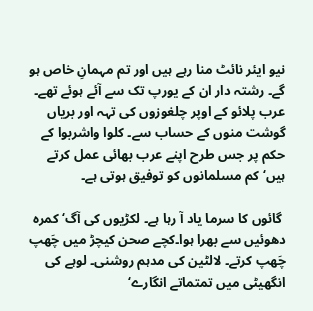نیو ایئر نائٹ منا رہے ہیں اور تم مہمانِ خاص ہو گے۔ رشتہ دار ان کے یورپ تک سے آئے ہوئے تھے۔ عرب پلائو کے اوپر چلغوزوں کی تہہ اور بریاں گوشت منوں کے حساب سے۔ کلوا واشربوا کے حکم پر جس طرح اپنے عرب بھائی عمل کرتے ہیں‘ کم مسلمانوں کو توفیق ہوتی ہے۔

 گائوں کا سرما یاد آ رہا ہے۔ لکڑیوں کی آگ‘ کمرہ دھوئیں سے بھرا ہوا۔کچے صحن کیچڑ میں چَھپ چَھپ کرتے۔ لالٹین کی مدہم روشنی۔ لوہے کی انگھیٹی میں تمتماتے انگارے‘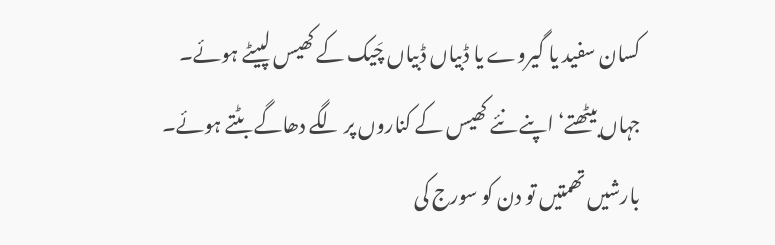کسان سفید یا گیروے یا ڈبیاں ڈبیاں چَیک کے کھیس لپیٹے ہوئے۔ جہاں بیٹھتے‘ اپنے نئے کھیس کے کناروں پر لگے دھاگے بٹتے ہوئے۔ بارشیں تھمتیں تو دن کو سورج کی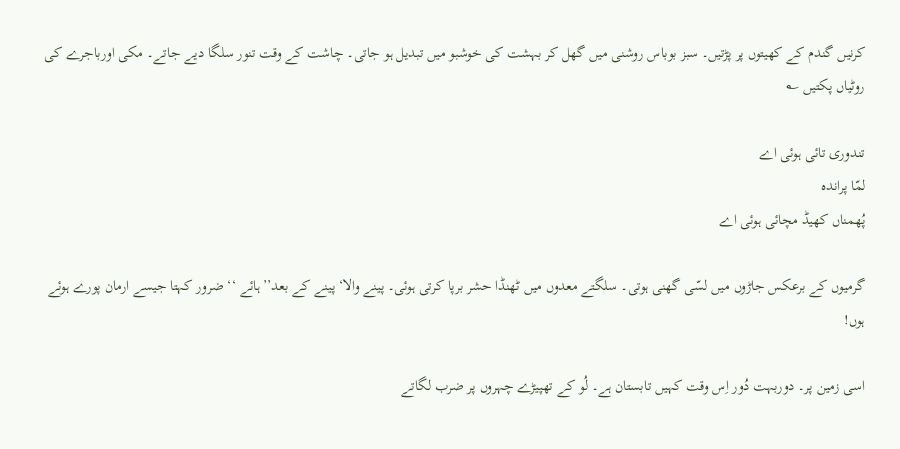کرنیں گندم کے کھیتوں پر پڑتیں۔ سبز بوباس روشنی میں گھل کر بہشت کی خوشبو میں تبدیل ہو جاتی۔ چاشت کے وقت تنور سلگا دیے جاتے۔ مکی اورباجرے کی روٹیاں پکتیں ؎

تندوری تائی ہوئی اے
لمّا پراندہ
پُھمناں کھیڈ مچائی ہوئی اے

گرمیوں کے برعکس جاڑوں میں لسّی گھنی ہوتی۔ سلگتے معدوں میں ٹھنڈا حشر برپا کرتی ہوئی۔ پینے والا‘ پینے کے بعد’’ہائے ‘‘ ضرور کہتا جیسے ارمان پورے ہوئے ہوں!

اسی زمین پر۔ دوربہت دُور اِس وقت کہیں تابستان ہے۔ لُو کے تھپیڑے چہروں پر ضرب لگاتے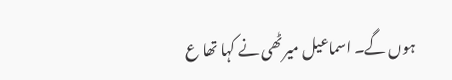ہوں گے۔ اسماعیل میرٹھی نے کہا تھا ع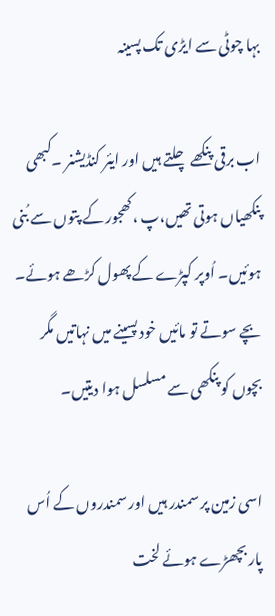بہا چوٹی سے ایڑی تک پسینہ

اب برقی پنکھے چلتے ہیں اور ایئر کنڈیشنر ۔کبھی پنکھیاں ہوتی تھیں،پ ،کھجور کے پتوں سے بُنی ہوئیں۔ اُوپر کپڑے کے پھول کڑھے ہوئے۔ بچے سوتے تو مائیں خود پسینے میں نہاتیں مگر بچوں کو پنکھی سے مسلسل ہوا دیتیں۔

اسی زمین پر سمندر ہیں اور سمندروں کے اُس پار بچھڑے ہوئے لخت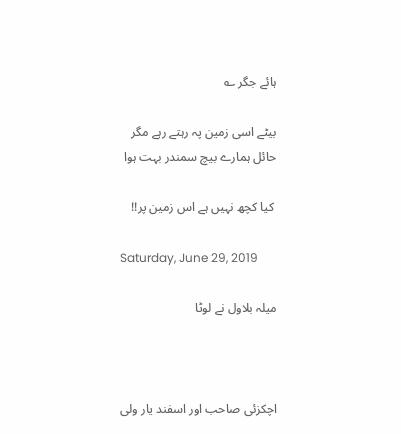ہائے جگر ؎

بیٹے اسی زمین پہ رہتے رہے مگر
حائل ہمارے بیچ سمندر بہت ہوا

 کیا کچھ نہیں ہے اس زمین پر!!

Saturday, June 29, 2019

میلہ بلاول نے لوٹا



اچکزئی صاحب اور اسفند یار ولی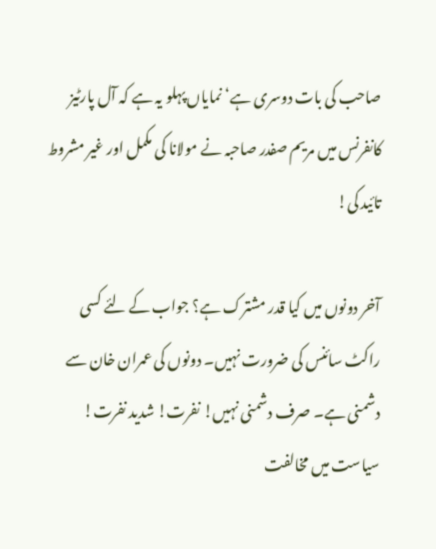صاحب کی بات دوسری ہے‘ نمایاں پہلو یہ ہے کہ آل پارٹیز کانفرنس میں مریم صفدر صاحبہ نے مولانا کی مکمل اور غیر مشروط تائید کی!

آخر دونوں میں کیا قدر مشترک ہے؟ جواب کے لئے کسی راکٹ سائنس کی ضرورت نہیں۔ دونوں کی عمران خان سے دشمنی ہے۔ صرف دشمنی نہیں! نفرت! شدید نفرت! سیاست میں مخالفت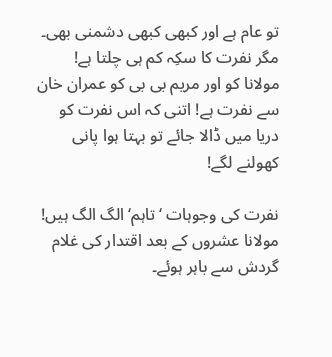تو عام ہے اور کبھی کبھی دشمنی بھی۔ مگر نفرت کا سکِہ کم ہی چلتا ہے! مولانا کو اور مریم بی بی کو عمران خان سے نفرت ہے! اتنی کہ اس نفرت کو دریا میں ڈالا جائے تو بہتا ہوا پانی کھولنے لگے!

نفرت کی وجوہات ‘ تاہم‘ الگ الگ ہیں! مولانا عشروں کے بعد اقتدار کی غلام گردش سے باہر ہوئے۔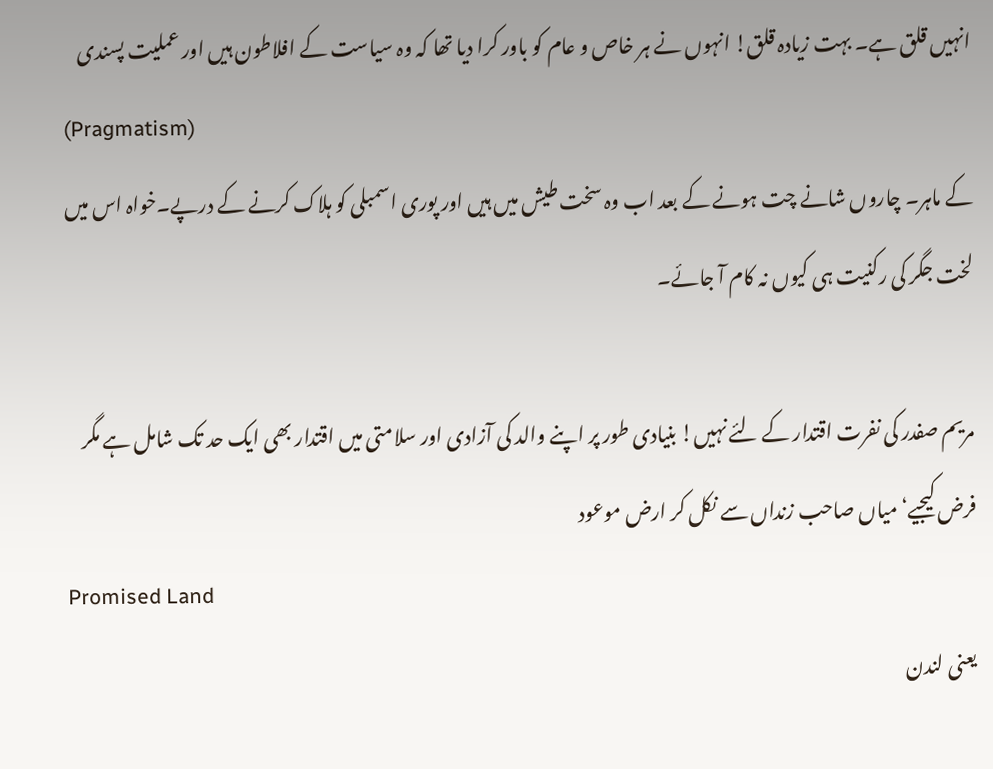انہیں قلق ہے۔ بہت زیادہ قلق! انہوں نے ہر خاص و عام کو باور کرا دیا تھا کہ وہ سیاست کے افلاطون ہیں اور عملیت پسندی
(Pragmatism)
کے ماہر۔ چاروں شانے چت ہونے کے بعد اب وہ سخت طیش میں ہیں اور پوری اسمبلی کو ہلاک کرنے کے درپے۔خواہ اس میں لخت جگر کی رکنیت ہی کیوں نہ کام آ جائے۔

مریم صفدر کی نفرت اقتدار کے لئے نہیں! بنیادی طور پر اپنے والد کی آزادی اور سلامتی میں اقتدار بھی ایک حد تک شامل ہے مگر فرض کیجیے‘ میاں صاحب زنداں سے نکل کر ارض موعود
Promised Land
یعنی لندن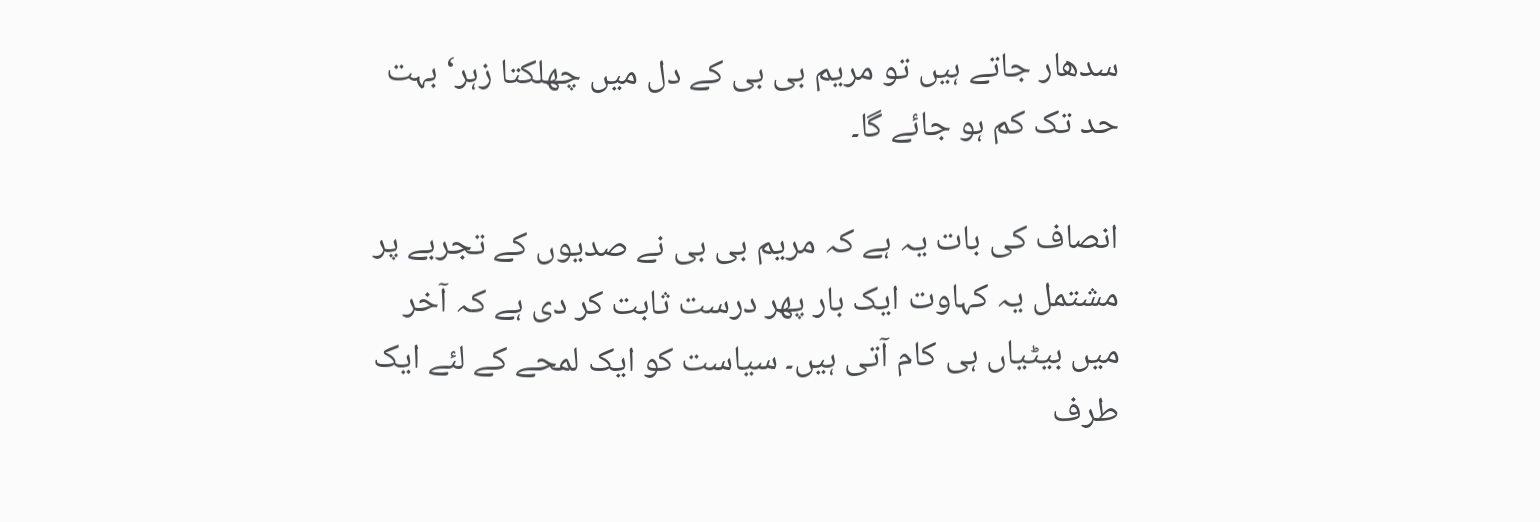سدھار جاتے ہیں تو مریم بی بی کے دل میں چھلکتا زہر‘ بہت حد تک کم ہو جائے گا۔

انصاف کی بات یہ ہے کہ مریم بی بی نے صدیوں کے تجربے پر مشتمل یہ کہاوت ایک بار پھر درست ثابت کر دی ہے کہ آخر میں بیٹیاں ہی کام آتی ہیں۔ سیاست کو ایک لمحے کے لئے ایک طرف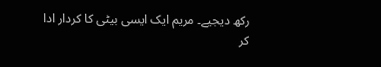رکھ دیجیے۔ مریم ایک ایسی بیٹی کا کردار ادا کر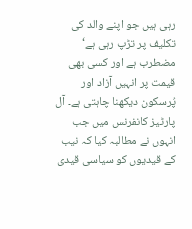رہی ہیں جو اپنے والد کی تکلیف پر تڑپ رہی ہے‘ مضطرب ہے اور کسی بھی قیمت پر انہیں آزاد اور پُرسکون دیکھنا چاہتی ہے۔ آل پارٹیز کانفرنس میں جب انہوں نے مطالبہ کیا کہ نیب کے قیدیوں کو سیاسی قیدی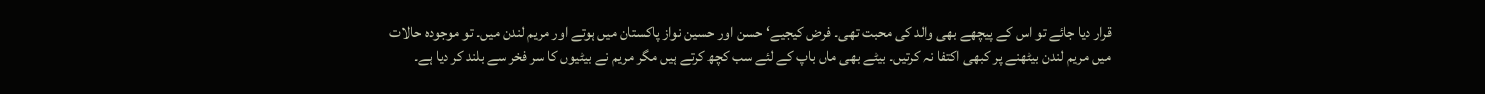قرار دیا جائے تو اس کے پیچھے بھی والد کی محبت تھی۔ فرض کیجیے‘ حسن اور حسین نواز پاکستان میں ہوتے اور مریم لندن میں۔ تو موجودہ حالات میں مریم لندن بیٹھنے پر کبھی اکتفا نہ کرتیں۔ بیٹے بھی ماں باپ کے لئے سب کچھ کرتے ہیں مگر مریم نے بیٹیوں کا سر فخر سے بلند کر دیا ہے۔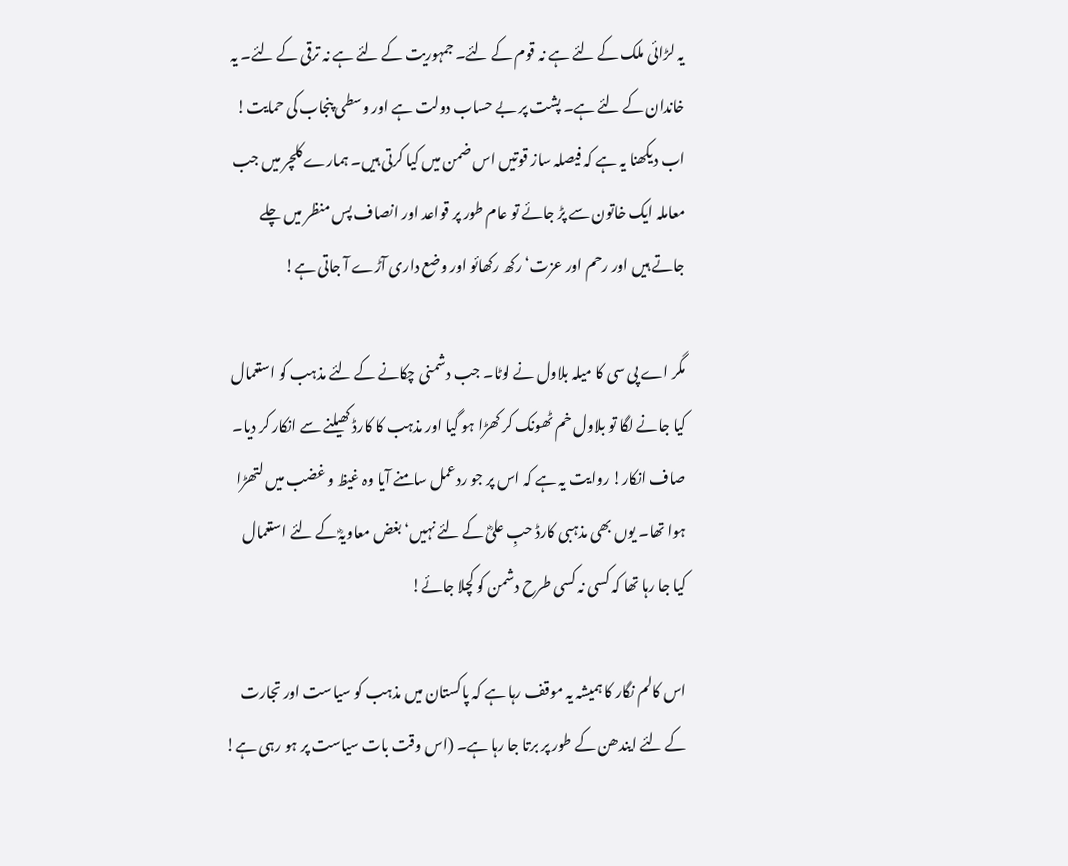یہ لڑائی ملک کے لئے ہے نہ قوم کے لئے۔ جمہوریت کے لئے ہے نہ ترقی کے لئے۔ یہ خاندان کے لئے ہے۔ پشت پر بے حساب دولت ہے اور وسطی پنجاب کی حمایت! اب دیکھنا یہ ہے کہ فیصلہ ساز قوتیں اس ضمن میں کیا کرتی ہیں۔ ہمارے کلچر میں جب معاملہ ایک خاتون سے پڑ جائے تو عام طور پر قواعد اور انصاف پس منظر میں چلے جاتے ہیں اور رحم اور عزت‘ رکھ رکھائو اور وضع داری آڑے آ جاتی ہے!

مگر اے پی سی کا میلہ بلاول نے لوٹا۔ جب دشمنی چکانے کے لئے مذہب کو استعمال کیا جانے لگا تو بلاول خم ٹھونک کر کھڑا ہو گیا اور مذہب کا کارڈ کھیلنے سے انکار کر دیا۔ صاف انکار! روایت یہ ہے کہ اس پر جو ردعمل سامنے آیا وہ غیظ و غضب میں لتھڑا ہوا تھا۔ یوں بھی مذہبی کارڈ حبِ علیؓ کے لئے نہیں‘ بغض معاویہؓ کے لئے استعمال کیا جا رہا تھا کہ کسی نہ کسی طرح دشمن کو کچلا جائے!

اس کالم نگار کا ہمیشہ یہ موقف رہا ہے کہ پاکستان میں مذہب کو سیاست اور تجارت کے لئے ایندھن کے طور پر برتا جا رہا ہے۔ (اس وقت بات سیاست پر ہو رہی ہے!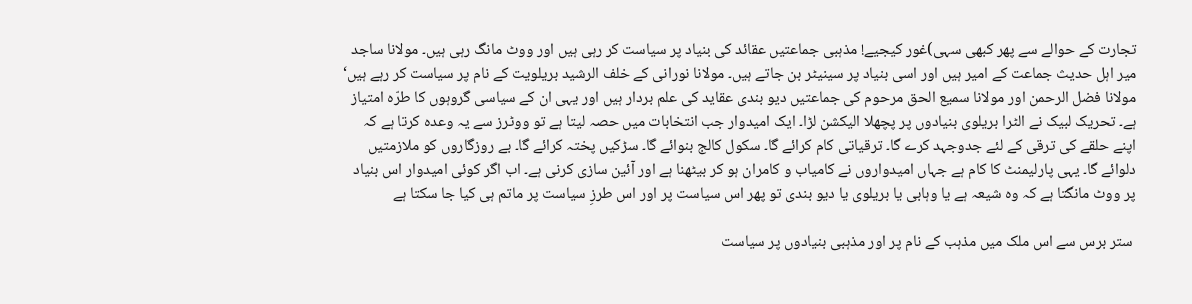تجارت کے حوالے سے پھر کبھی سہی)غور کیجیے! مذہبی جماعتیں عقائد کی بنیاد پر سیاست کر رہی ہیں اور ووٹ مانگ رہی ہیں۔ مولانا ساجد میر اہل حدیث جماعت کے امیر ہیں اور اسی بنیاد پر سینیٹر بن جاتے ہیں۔ مولانا نورانی کے خلف الرشید بریلویت کے نام پر سیاست کر رہے ہیں‘ مولانا فضل الرحمن اور مولانا سمیع الحق مرحوم کی جماعتیں دیو بندی عقاید کی علم بردار ہیں اور یہی ان کے سیاسی گروہوں کا طرّہ امتیاز ہے۔ تحریک لبیک نے الٹرا بریلوی بنیادوں پر پچھلا الیکشن لڑا۔ ایک امیدوار جب انتخابات میں حصہ لیتا ہے تو ووٹرز سے یہ وعدہ کرتا ہے کہ اپنے حلقے کی ترقی کے لئے جدوجہد کرے گا۔ ترقیاتی کام کرائے گا۔ سکول کالج بنوائے گا۔ سڑکیں پختہ کرائے گا۔ بے روزگاروں کو ملازمتیں دلوائے گا۔ یہی پارلیمنٹ کا کام ہے جہاں امیدواروں نے کامیاب و کامران ہو کر بیٹھنا ہے اور آئین سازی کرنی ہے۔ اب اگر کوئی امیدوار اس بنیاد پر ووٹ مانگتا ہے کہ وہ شیعہ ہے یا وہابی یا بریلوی یا دیو بندی تو پھر اس سیاست پر اور اس طرزِ سیاست پر ماتم ہی کیا جا سکتا ہے

 ستر برس سے اس ملک میں مذہب کے نام پر اور مذہبی بنیادوں پر سیاست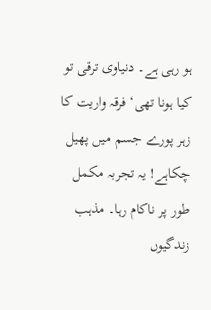ہو رہی ہے۔ دنیاوی ترقی تو کیا ہونا تھی‘ فرقہ واریت کا زہر پورے جسم میں پھیل چکاہے! یہ تجربہ مکمل طور پر ناکام رہا۔ مذہب زندگیوں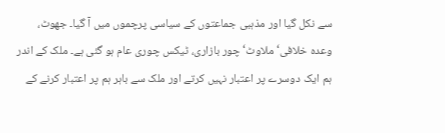سے نکل گیا اور مذہبی جماعتوں کے سیاسی پرچموں میں آ گیا۔ جھوٹ، وعدہ خلافی‘ ملاوٹ‘ چور بازاری، ٹیکس چوری عام ہو گئی ہے۔ ملک کے اندر ہم ایک دوسرے پر اعتبار نہیں کرتے اور ملک سے باہر ہم پر اعتبار کرنے کے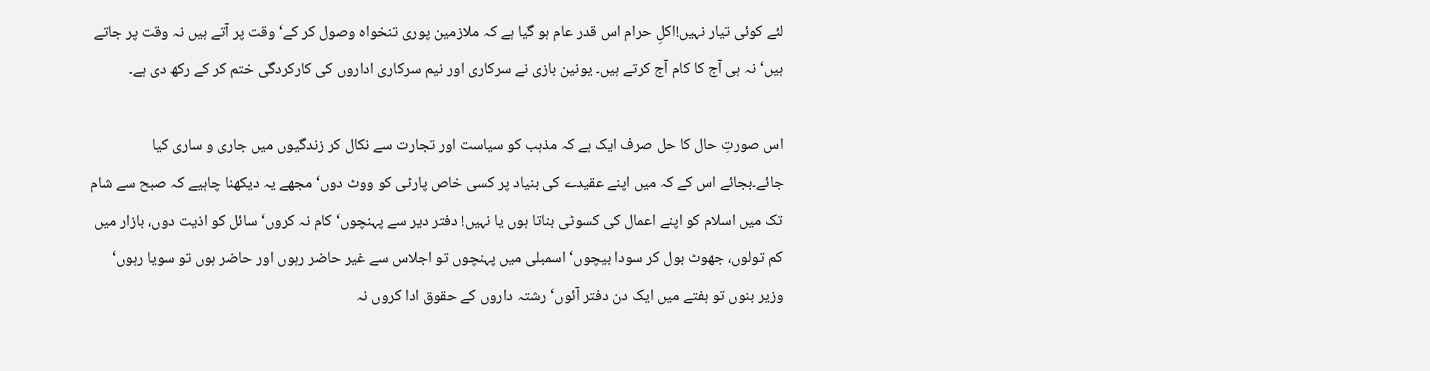لئے کوئی تیار نہیں!اکلِ حرام اس قدر عام ہو گیا ہے کہ ملازمین پوری تنخواہ وصول کر کے‘ وقت پر آتے ہیں نہ وقت پر جاتے ہیں‘ نہ ہی آج کا کام آج کرتے ہیں۔ یونین بازی نے سرکاری اور نیم سرکاری اداروں کی کارکردگی ختم کر کے رکھ دی ہے۔

اس صورتِ حال کا حل صرف ایک ہے کہ مذہب کو سیاست اور تجارت سے نکال کر زندگیوں میں جاری و ساری کیا جائے۔بجائے اس کے کہ میں اپنے عقیدے کی بنیاد پر کسی خاص پارٹی کو ووٹ دوں‘ مجھے یہ دیکھنا چاہیے کہ صبح سے شام تک میں اسلام کو اپنے اعمال کی کسوٹی بناتا ہوں یا نہیں! دفتر دیر سے پہنچوں‘ کام نہ کروں‘ سائل کو اذیت دوں، بازار میں کم تولوں، جھوٹ بول کر سودا بیچوں‘ اسمبلی میں پہنچوں تو اجلاس سے غیر حاضر رہوں اور حاضر ہوں تو سویا رہوں‘ وزیر بنوں تو ہفتے میں ایک دن دفتر آئوں‘رشتہ داروں کے حقوق ادا کروں نہ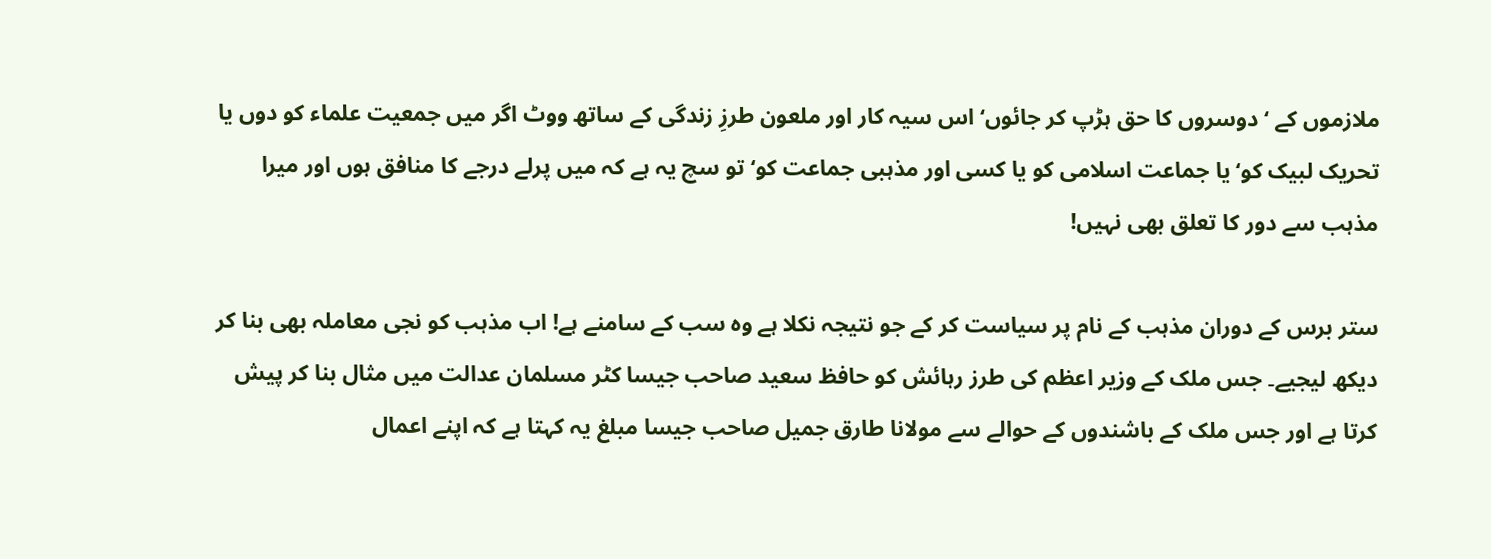ملازموں کے ‘ دوسروں کا حق ہڑپ کر جائوں‘ اس سیہ کار اور ملعون طرزِ زندگی کے ساتھ ووٹ اگر میں جمعیت علماء کو دوں یا تحریک لبیک کو‘ یا جماعت اسلامی کو یا کسی اور مذہبی جماعت کو‘ تو سچ یہ ہے کہ میں پرلے درجے کا منافق ہوں اور میرا مذہب سے دور کا تعلق بھی نہیں!

ستر برس کے دوران مذہب کے نام پر سیاست کر کے جو نتیجہ نکلا ہے وہ سب کے سامنے ہے! اب مذہب کو نجی معاملہ بھی بنا کر دیکھ لیجیے۔ جس ملک کے وزیر اعظم کی طرز رہائش کو حافظ سعید صاحب جیسا کٹر مسلمان عدالت میں مثال بنا کر پیش کرتا ہے اور جس ملک کے باشندوں کے حوالے سے مولانا طارق جمیل صاحب جیسا مبلغ یہ کہتا ہے کہ اپنے اعمال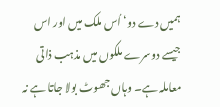ہمیں دے دو‘ اُس ملک میں اور اس جیسے دوسرے ملکوں میں مذہب ذاتی معاملہ ہے۔ وہاں جھوٹ بولا جاتا ہے نہ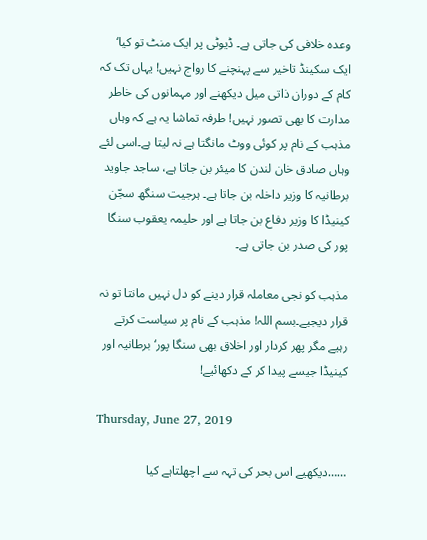وعدہ خلافی کی جاتی ہے۔ ڈیوٹی پر ایک منٹ تو کیا‘ ایک سکینڈ تاخیر سے پہنچنے کا رواج نہیں! یہاں تک کہ کام کے دوران ذاتی میل دیکھنے اور مہمانوں کی خاطر مدارت کا بھی تصور نہیں! طرفہ تماشا یہ ہے کہ وہاں مذہب کے نام پر کوئی ووٹ مانگتا ہے نہ لیتا ہے۔اسی لئے وہاں صادق خان لندن کا میئر بن جاتا ہے، ساجد جاوید برطانیہ کا وزیر داخلہ بن جاتا ہے۔ ہرجیت سنگھ سجّن کینیڈا کا وزیر دفاع بن جاتا ہے اور حلیمہ یعقوب سنگا پور کی صدر بن جاتی ہے۔

مذہب کو نجی معاملہ قرار دینے کو دل نہیں مانتا تو نہ قرار دیجیے۔بسم اللہ! مذہب کے نام پر سیاست کرتے رہیے مگر پھر کردار اور اخلاق بھی سنگا پور‘ برطانیہ اور کینیڈا جیسے پیدا کر کے دکھائیے!

Thursday, June 27, 2019

……دیکھیے اس بحر کی تہہ سے اچھلتاہے کیا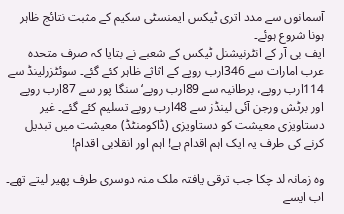آسمانوں سے مدد اتری ٹیکس ایمنسٹی سکیم کے مثبت نتائج ظاہر ہونا شروع ہوئے۔
ایف بی آر کے انٹرنیشنل ٹیکس کے شعبے نے بتایا کہ صرف متحدہ عرب امارات سے 346ارب روپے کے اثاثے ظاہر کئے گئے۔ سوئٹزرلینڈ سے 114ارب روپے، برطانیہ سے 89ارب روپے‘ سنگا پور سے 87ارب روپے اور برٹش ورجن آئی لینڈز سے 48ارب روپے تسلیم کئے گئے۔ غیر دستاویزی معیشت کو دستاویزی (ڈاکومنٹڈ) معیشت میں تبدیل کرنے کی طرف یہ ایک اہم اقدام ہے! اہم اور انقلابی اقدام!

وہ زمانہ لد چکا جب ترقی یافتہ ملک منہ دوسری طرف پھیر لیتے تھے۔ اب ایسے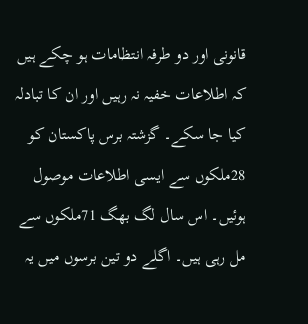قانونی اور دو طرفہ انتظامات ہو چکے ہیں کہ اطلاعات خفیہ نہ رہیں اور ان کا تبادلہ کیا جا سکے۔ گزشتہ برس پاکستان کو 28ملکوں سے ایسی اطلاعات موصول ہوئیں۔ اس سال لگ بھگ 71ملکوں سے مل رہی ہیں۔ اگلے دو تین برسوں میں یہ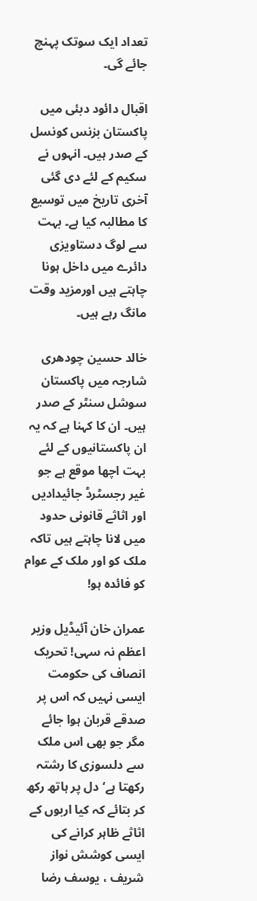تعداد ایک سوتک پہنچ جائے گی۔

اقبال دائود دبئی میں پاکستان بزنس کونسل کے صدر ہیں۔ انہوں نے سکیم کے لئے دی گئی آخری تاریخ میں توسیع کا مطالبہ کیا ہے۔ بہت سے لوگ دستاویزی دائرے میں داخل ہونا چاہتے ہیں اورمزید وقت مانگ رہے ہیں۔

خالد حسین چودھری شارجہ میں پاکستان سوشل سنٹر کے صدر ہیں۔ ان کا کہنا ہے کہ یہ ان پاکستانیوں کے لئے بہت اچھا موقع ہے جو غیر رجسٹرڈ جائیدادیں اور اثاثے قانونی حدود میں لانا چاہتے ہیں تاکہ ملک کو اور ملک کے عوام کو فائدہ ہو!

عمران خان آئیڈیل وزیر اعظم نہ سہی! تحریک انصاف کی حکومت ایسی نہیں کہ اس پر صدقے قربان ہوا جائے مگر جو بھی اس ملک سے دلسوزی کا رشتہ رکھتا ہے‘ دل پر ہاتھ رکھ کر بتائے کہ کیا اربوں کے اثاثے ظاہر کرانے کی ایسی کوشش نواز شریف ، یوسف رضا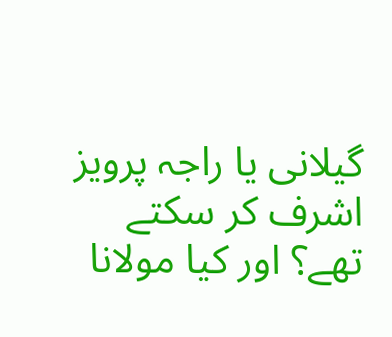گیلانی یا راجہ پرویز اشرف کر سکتے تھے؟ اور کیا مولانا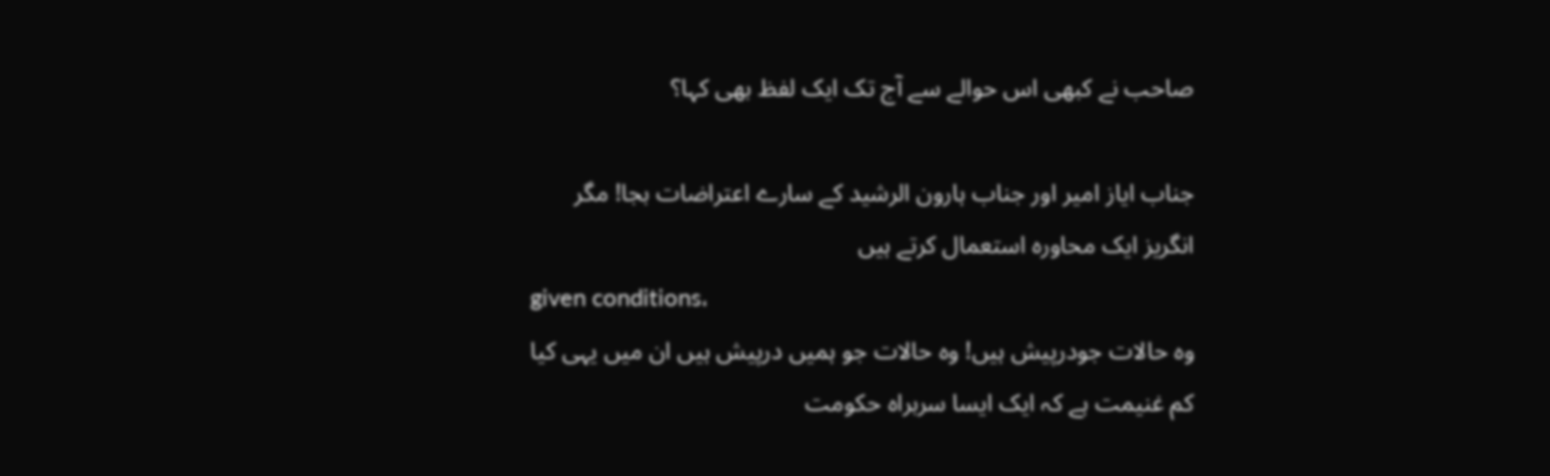صاحب نے کبھی اس حوالے سے آج تک ایک لفظ بھی کہا؟

جناب ایاز امیر اور جناب ہارون الرشید کے سارے اعتراضات بجا! مگر انگریز ایک محاورہ استعمال کرتے ہیں
given conditions،
وہ حالات جودرپیش ہیں! وہ حالات جو ہمیں درپیش ہیں ان میں یہی کیا کم غنیمت ہے کہ ایک ایسا سربراہ حکومت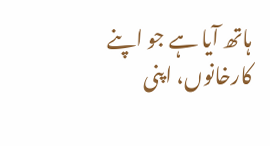ہاتھ آیا ہے جو اپنے کارخانوں، اپنی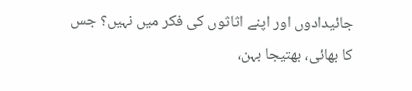جائیدادوں اور اپنے اثاثوں کی فکر میں نہیں؟ جس کا بھائی، بھتیجا بہن،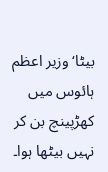بیٹا‘ وزیر اعظم ہائوس میں کھڑپینچ بن کر نہیں بیٹھا ہوا۔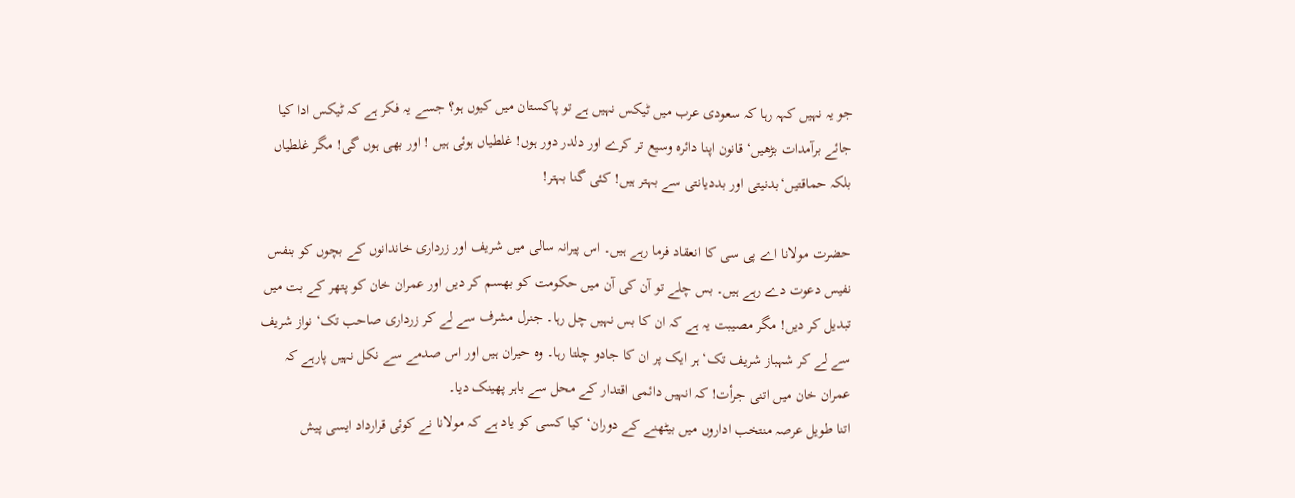جو یہ نہیں کہہ رہا کہ سعودی عرب میں ٹیکس نہیں ہے تو پاکستان میں کیوں ہو؟ جسے یہ فکر ہے کہ ٹیکس ادا کیا جائے برآمدات بڑھیں‘ قانون اپنا دائرہ وسیع تر کرے اور دلدر دور ہوں! غلطیاں ہوئی ہیں ! اور بھی ہوں گی! مگر غلطیاں بلکہ حماقتیں‘بدنیتی اور بددیانتی سے بہتر ہیں! کئی گنا بہتر!

حضرت مولانا اے پی سی کا انعقاد فرما رہے ہیں۔ اس پیرانہ سالی میں شریف اور زرداری خاندانوں کے بچوں کو بنفس نفیس دعوت دے رہے ہیں۔ بس چلے تو آن کی آن میں حکومت کو بھسم کر دیں اور عمران خان کو پتھر کے بت میں تبدیل کر دیں! مگر مصیبت یہ ہے کہ ان کا بس نہیں چل رہا۔ جنرل مشرف سے لے کر زرداری صاحب تک‘ نواز شریف سے لے کر شہباز شریف تک‘ ہر ایک پر ان کا جادو چلتا رہا۔ وہ حیران ہیں اور اس صدمے سے نکل نہیں پارہے کہ عمران خان میں اتنی جرأت! کہ انہیں دائمی اقتدار کے محل سے باہر پھینک دیا۔
اتنا طویل عرصہ منتخب اداروں میں بیٹھنے کے دوران‘ کیا کسی کو یاد ہے کہ مولانا نے کوئی قرارداد ایسی پیش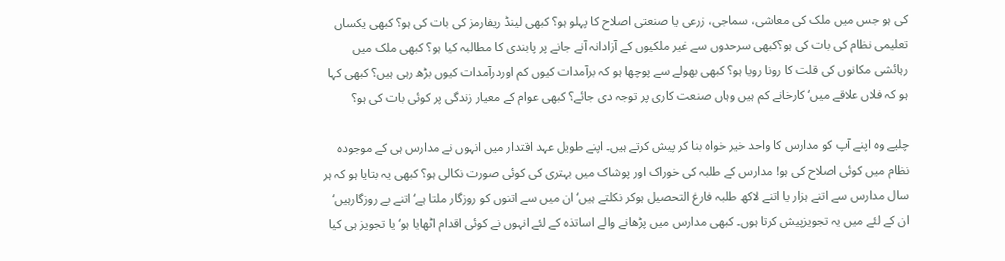کی ہو جس میں ملک کی معاشی، سماجی، زرعی یا صنعتی اصلاح کا پہلو ہو؟ کبھی لینڈ ریفارمز کی بات کی ہو؟ کبھی یکساں تعلیمی نظام کی بات کی ہو؟کبھی سرحدوں سے غیر ملکیوں کے آزادانہ آنے جانے پر پابندی کا مطالبہ کیا ہو؟ کبھی ملک میں رہائشی مکانوں کی قلت کا رونا رویا ہو؟ کبھی بھولے سے پوچھا ہو کہ برآمدات کیوں کم اوردرآمدات کیوں بڑھ رہی ہیں؟ کبھی کہا ہو کہ فلاں علاقے میں‘ کارخانے کم ہیں وہاں صنعت کاری پر توجہ دی جائے؟ کبھی عوام کے معیار زندگی پر کوئی بات کی ہو؟

چلیے وہ اپنے آپ کو مدارس کا واحد خیر خواہ بنا کر پیش کرتے ہیں۔ اپنے طویل عہد اقتدار میں انہوں نے مدارس ہی کے موجودہ نظام میں کوئی اصلاح کی ہو! مدارس کے طلبہ کی خوراک اور پوشاک میں بہتری کی کوئی صورت نکالی ہو؟ کبھی یہ بتایا ہو کہ ہر سال مدارس سے اتنے ہزار یا اتنے لاکھ طلبہ فارغ التحصیل ہوکر نکلتے ہیں‘ ان میں سے اتنوں کو روزگار ملتا ہے‘ اتنے بے روزگارہیں‘ ان کے لئے میں یہ تجویزپیش کرتا ہوں۔ کبھی مدارس میں پڑھانے والے اساتذہ کے لئے انہوں نے کوئی اقدام اٹھایا ہو‘ یا تجویز ہی کیا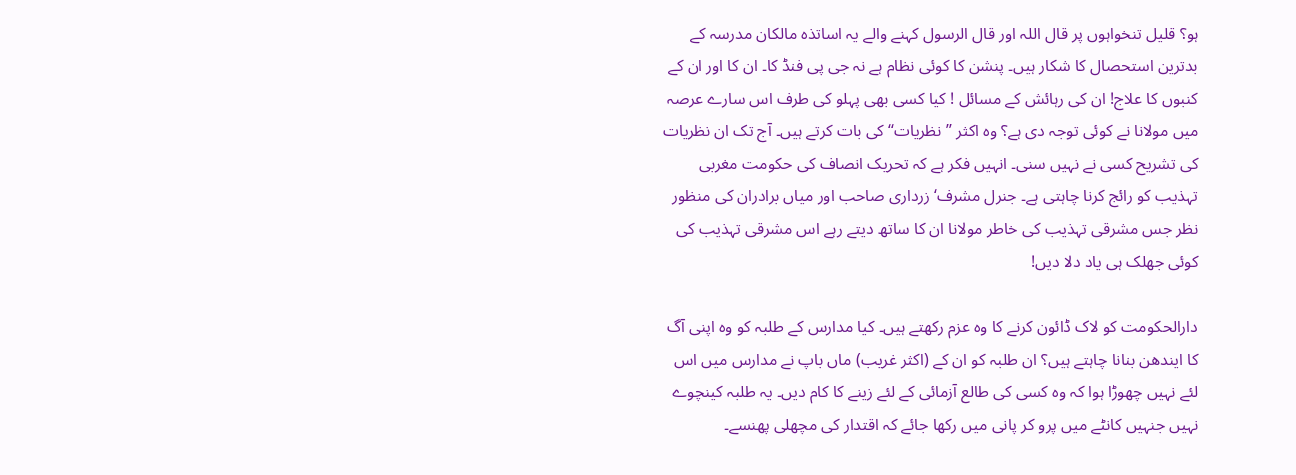ہو؟ قلیل تنخواہوں پر قال اللہ اور قال الرسول کہنے والے یہ اساتذہ مالکان مدرسہ کے بدترین استحصال کا شکار ہیں۔ پنشن کا کوئی نظام ہے نہ جی پی فنڈ کا۔ ان کا اور ان کے کنبوں کا علاج! ان کی رہائش کے مسائل ! کیا کسی بھی پہلو کی طرف اس سارے عرصہ میں مولانا نے کوئی توجہ دی ہے؟ وہ اکثر ’’نظریات‘‘ کی بات کرتے ہیں۔ آج تک ان نظریات کی تشریح کسی نے نہیں سنی۔ انہیں فکر ہے کہ تحریک انصاف کی حکومت مغربی تہذیب کو رائج کرنا چاہتی ہے۔ جنرل مشرف‘ زرداری صاحب اور میاں برادران کی منظور نظر جس مشرقی تہذیب کی خاطر مولانا ان کا ساتھ دیتے رہے اس مشرقی تہذیب کی کوئی جھلک ہی یاد دلا دیں!

دارالحکومت کو لاک ڈائون کرنے کا وہ عزم رکھتے ہیں۔ کیا مدارس کے طلبہ کو وہ اپنی آگ کا ایندھن بنانا چاہتے ہیں؟ ان طلبہ کو ان کے (اکثر غریب) ماں باپ نے مدارس میں اس لئے نہیں چھوڑا ہوا کہ وہ کسی کی طالع آزمائی کے لئے زینے کا کام دیں۔ یہ طلبہ کینچوے نہیں جنہیں کانٹے میں پرو کر پانی میں رکھا جائے کہ اقتدار کی مچھلی پھنسے۔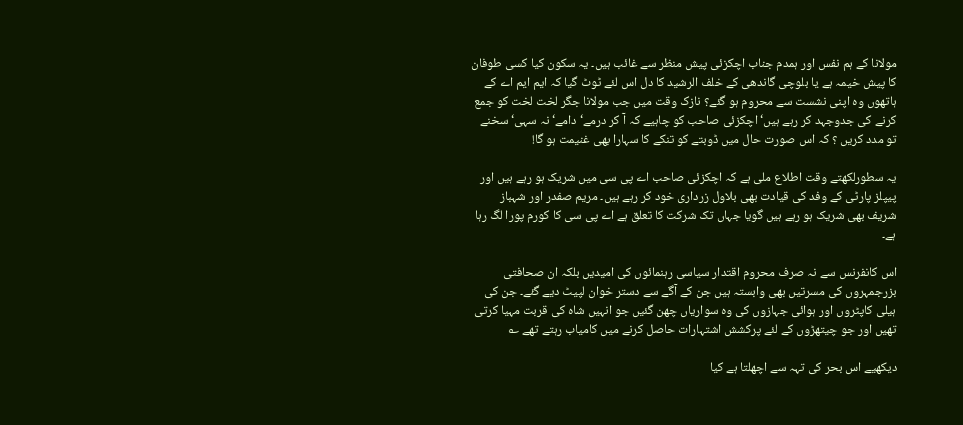مولانا کے ہم نفس اور ہمدم جناب اچکزئی پیش منظر سے غائب ہیں۔ یہ سکون کیا کسی طوفان کا پیش خیمہ ہے یا بلوچی گاندھی کے خلف الرشید کا دل اس لئے ٹوٹ گیا کہ ایم ایم اے کے ہاتھوں وہ اپنی نشست سے محروم ہو گئے؟ نازک وقت میں جب مولانا جگر لخت لخت کو جمع کرنے کی جدوجہد کر رہے ہیں‘ اچکزئی صاحب کو چاہیے کہ آ کر درمے‘ دامے‘ نہ سہی‘ سخنے تو مدد کریں ؟ کہ اس صورت حال میں ڈوبتے کو تنکے کا سہارا بھی غنیمت ہو گا!

یہ سطورلکھتے وقت اطلاع ملی ہے کہ اچکزئی صاحب اے پی سی میں شریک ہو رہے ہیں اور پیپلز پارٹی کے وفد کی قیادت بھی بلاول زرداری خود کر رہے ہیں۔ مریم صفدر اور شہباز شریف بھی شریک ہو رہے ہیں گویا جہاں تک شرکت کا تعلق ہے اے پی سی کا کورم پورا لگ رہا ہے۔

اس کانفرنس سے نہ صرف محروم اقتدار سیاسی رہنمائوں کی امیدیں بلکہ ان صحافتی بزرجمہروں کی مسرتیں بھی وابستہ ہیں جن کے آگے سے دستر خوان لپیٹ دیے گئے۔ جن کی ہیلی کاپٹروں اور ہوائی جہازوں کی وہ سواریاں چھن گئیں جو انہیں شاہ کی قربت مہیا کرتی تھیں اور جو چیتھڑوں کے لئے پرکشش اشتہارات حاصل کرنے میں کامیاب رہتے تھے ؎

دیکھیے اس بحر کی تہہ سے اچھلتا ہے کیا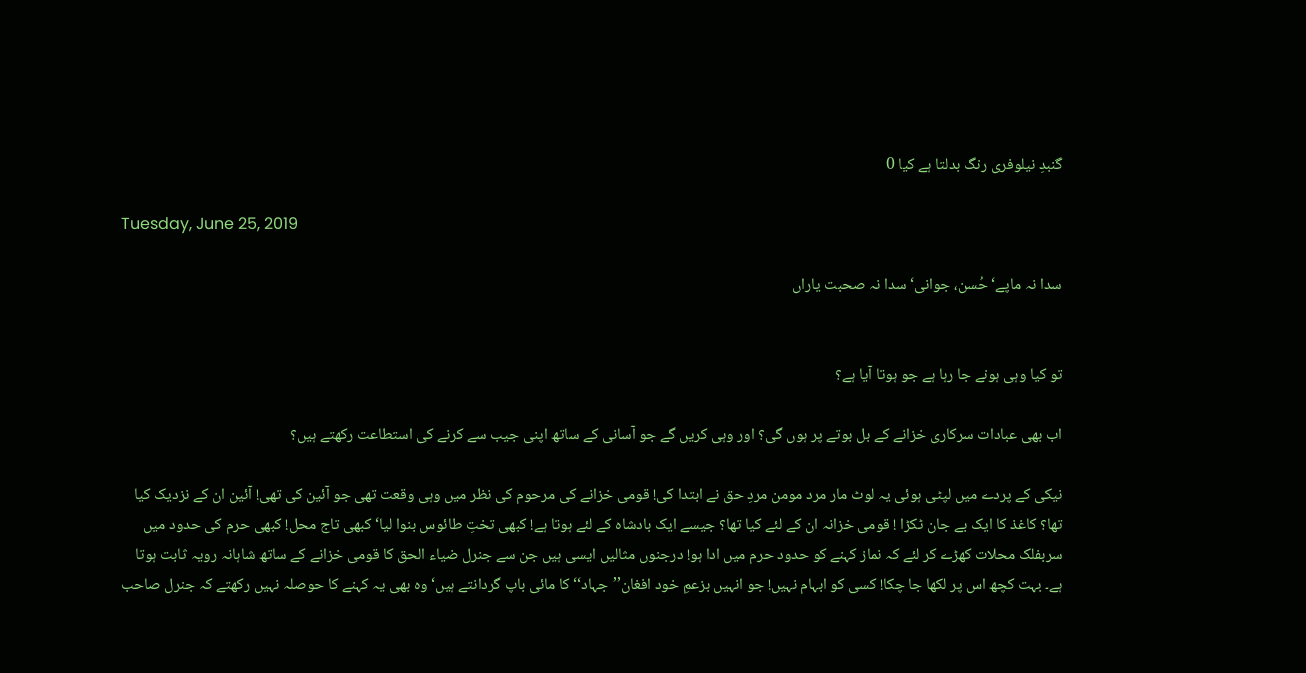گنبدِ نیلوفری رنگ بدلتا ہے کیا 0

Tuesday, June 25, 2019

سدا نہ ماپے‘ حُسن، جوانی‘ سدا نہ صحبت یاراں


تو کیا وہی ہونے جا رہا ہے جو ہوتا آیا ہے؟

اب بھی عبادات سرکاری خزانے کے بل بوتے پر ہوں گی؟ اور وہی کریں گے جو آسانی کے ساتھ اپنی جیب سے کرنے کی استطاعت رکھتے ہیں؟

نیکی کے پردے میں لپٹی ہوئی یہ لوٹ مار مرد مومن مردِ حق نے ابتدا کی! قومی خزانے کی مرحوم کی نظر میں وہی وقعت تھی جو آئین کی تھی! آئین ان کے نزدیک کیا تھا؟ کاغذ کا ایک بے جان ٹکڑا ! قومی خزانہ ان کے لئے کیا تھا؟ جیسے ایک بادشاہ کے لئے ہوتا ہے! کبھی تختِ طائوس بنوا لیا‘ کبھی تاج محل! کبھی حرم کی حدود میں سربفلک محلات کھڑے کر لئے کہ نماز کہنے کو حدود حرم میں ادا ہو! درجنوں مثالیں ایسی ہیں جن سے جنرل ضیاء الحق کا قومی خزانے کے ساتھ شاہانہ رویہ ثابت ہوتا ہے۔ بہت کچھ اس پر لکھا جا چکا! کسی کو ابہام نہیں! جو انہیں بزعمِ خود افغان’’جہاد‘‘ کا مائی باپ گردانتے ہیں‘ وہ بھی یہ کہنے کا حوصلہ نہیں رکھتے کہ جنرل صاحب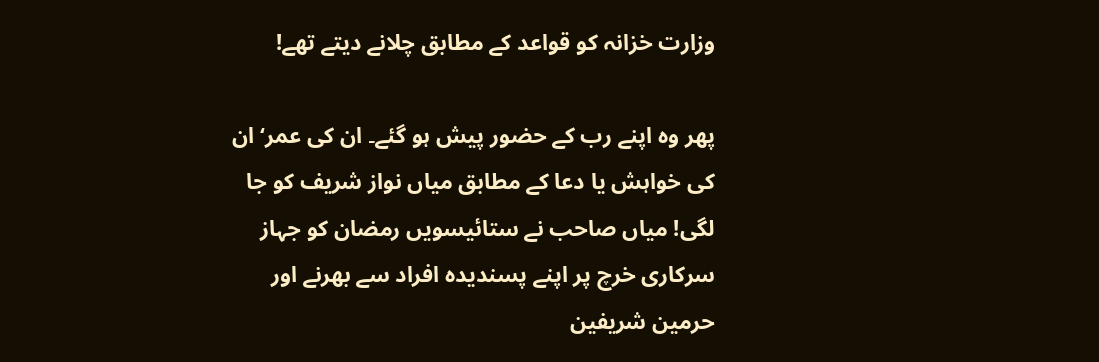وزارت خزانہ کو قواعد کے مطابق چلانے دیتے تھے!

پھر وہ اپنے رب کے حضور پیش ہو گئے۔ ان کی عمر‘ ان کی خواہش یا دعا کے مطابق میاں نواز شریف کو جا لگی! میاں صاحب نے ستائیسویں رمضان کو جہاز سرکاری خرچ پر اپنے پسندیدہ افراد سے بھرنے اور حرمین شریفین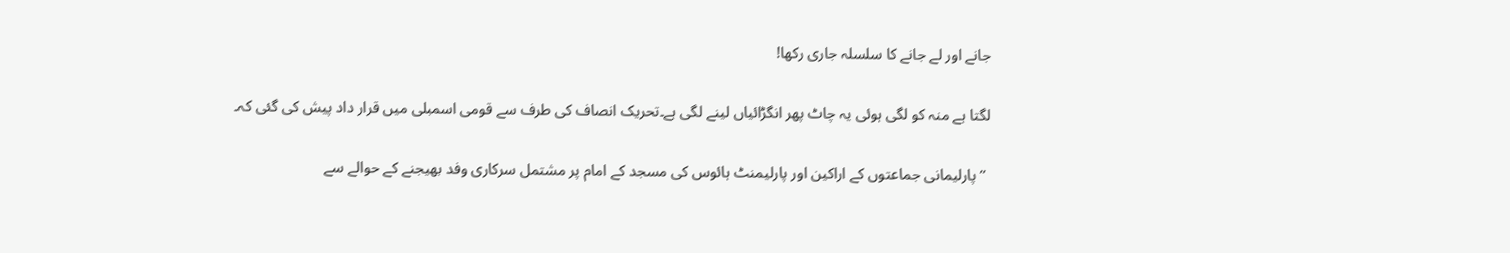جانے اور لے جانے کا سلسلہ جاری رکھا!

لگتا ہے منہ کو لگی ہوئی یہ چاٹ پھر انگڑائیاں لینے لگی ہے۔تحریک انصاف کی طرف سے قومی اسمبلی میں قرار داد پیش کی گئی کہ۔

 ’’پارلیمانی جماعتوں کے اراکین اور پارلیمنٹ ہائوس کی مسجد کے امام پر مشتمل سرکاری وفد بھیجنے کے حوالے سے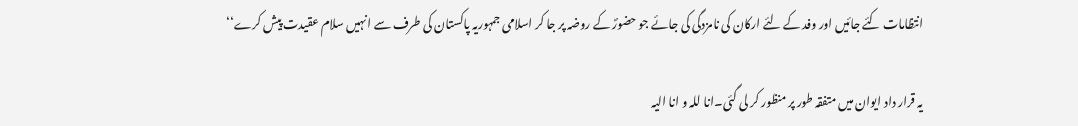انتظامات کئے جائیں اور وفد کے لئے ارکان کی نامزدگی کی جائے جو حضورؐ کے روضہ پر جا کر اسلامی جمہوریہ پاکستان کی طرف سے انہیں سلام عقیدت پیش کرے‘‘

یہ قرار داد ایوان میں متفقہ طور پر منظور کر لی گئی۔انا للہ و انا الیہ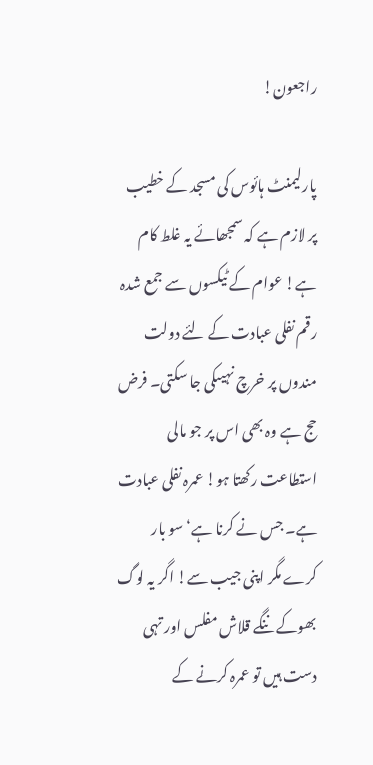راجعون!

پارلیمنٹ ہائوس کی مسجد کے خطیب پر لازم ہے کہ سمجھائے یہ غلط کام ہے! عوام کے ٹیکسوں سے جمع شدہ رقم نفلی عبادت کے لئے دولت مندوں پر خرچ نہیںکی جا سکتی۔ فرض حج ہے وہ بھی اس پر جو مالی استطاعت رکھتا ہو! عمرہ نفلی عبادت ہے۔ جس نے کرنا ہے‘ سو بار کرے مگر اپنی جیب سے! اگر یہ لوگ بھوکے ننگے قلاش مفلس اور تہی دست ہیں تو عمرہ کرنے کے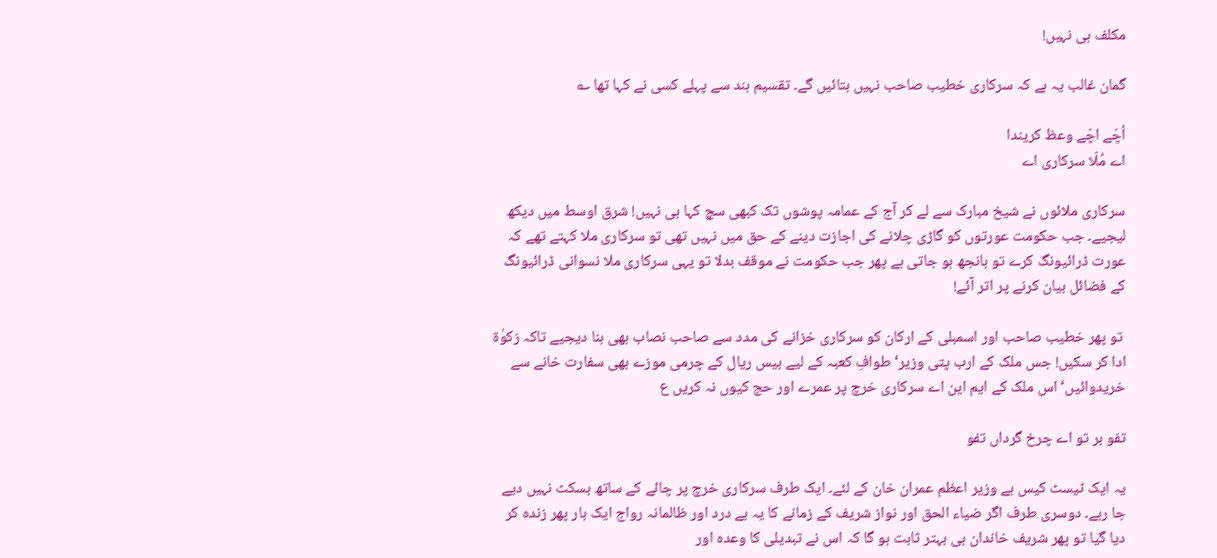مکلف ہی نہیں!

گمان غالب یہ ہے کہ سرکاری خطیب صاحب نہیں بتائیں گے۔ تقسیم ہند سے پہلے کسی نے کہا تھا ؎

اُچّے اچّے وعظ کریندا
اے مُلّا سرکاری اے

سرکاری ملائوں نے شیخ مبارک سے لے کر آج کے عمامہ پوشوں تک کبھی سچ کہا ہی نہیں! شرق اوسط میں دیکھ لیجیے۔ جب حکومت عورتوں کو گاڑی چلانے کی اجازت دینے کے حق میں نہیں تھی تو سرکاری ملا کہتے تھے کہ عورت ڈرائیونگ کرے تو بانجھ ہو جاتی ہے پھر جب حکومت نے موقف بدلا تو یہی سرکاری ملا نسوانی ڈرائیونگ کے فضائل بیان کرنے پر اتر آئے!

 تو پھر خطیب صاحب اور اسمبلی کے ارکان کو سرکاری خزانے کی مدد سے صاحب نصاب بھی بنا دیجیے تاکہ زکوٰۃ ادا کر سکیں! جس ملک کے ارب پتی وزیر‘ طوافِ کعبہ کے لیے بیس ریال کے چرمی موزے بھی سفارت خانے سے خریدوائیں‘ اس ملک کے ایم این اے سرکاری خرچ پر عمرے اور حج کیوں نہ کریں ع

تفو بر تو اے چرخ گرداں تفو

یہ ایک ٹیسٹ کیس ہے وزیر اعظم عمران خان کے لئے۔ ایک طرف سرکاری خرچ پر چائے کے ساتھ بسکٹ نہیں دیے جا رہے۔ دوسری طرف اگر ضیاء الحق اور نواز شریف کے زمانے کا یہ بے درد اور ظالمانہ رواج ایک بار پھر زندہ کر دیا گیا تو پھر شریف خاندان ہی بہتر ثابت ہو گا کہ اس نے تبدیلی کا وعدہ اور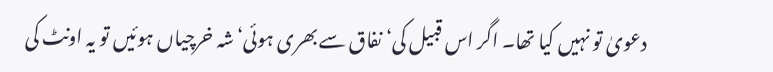دعویٰ تو نہیں کیا تھا۔ اگر اس قبیل کی‘ نفاق سے بھری ہوئی‘ شہ خرچیاں ہوئیں تو یہ اونٹ کی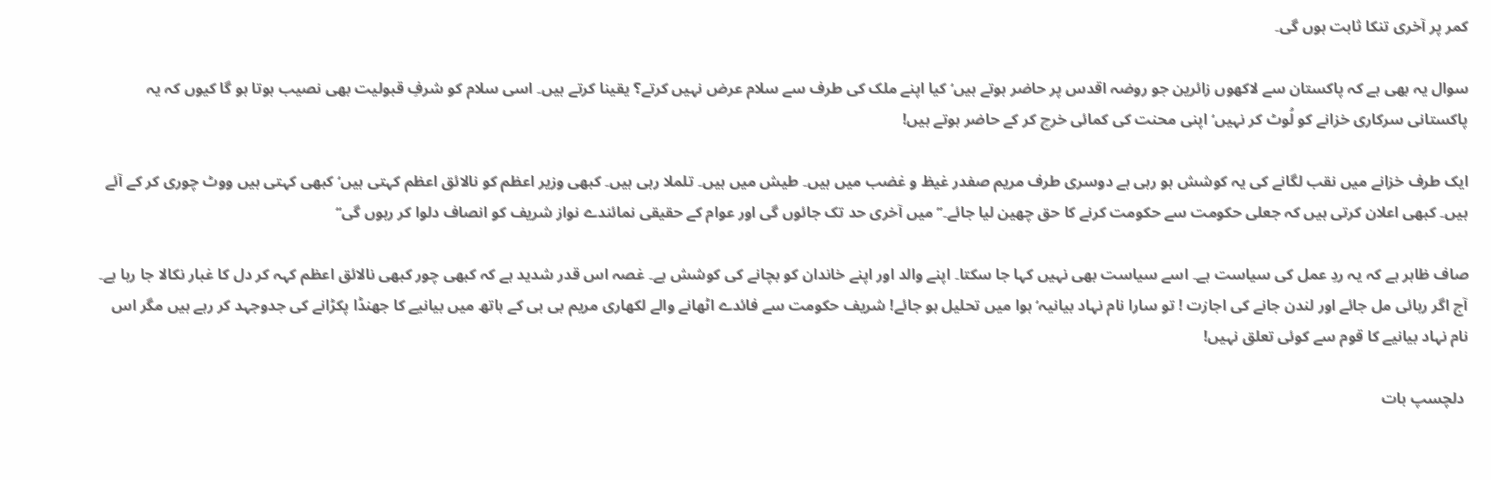کمر پر آخری تنکا ثابت ہوں گی۔

سوال یہ بھی ہے کہ پاکستان سے لاکھوں زائرین جو روضہ اقدس پر حاضر ہوتے ہیں‘ کیا اپنے ملک کی طرف سے سلام عرض نہیں کرتے؟ یقینا کرتے ہیں۔ اسی سلام کو شرفِ قبولیت بھی نصیب ہوتا ہو گا کیوں کہ یہ پاکستانی سرکاری خزانے کو لُوٹ کر نہیں‘ اپنی محنت کی کمائی خرچ کر کے حاضر ہوتے ہیں!

ایک طرف خزانے میں نقب لگانے کی یہ کوشش ہو رہی ہے دوسری طرف مریم صفدر غیظ و غضب میں ہیں۔ طیش میں ہیں۔ تلملا رہی ہیں۔ کبھی وزیر اعظم کو نالائق اعظم کہتی ہیں‘ کبھی کہتی ہیں ووٹ چوری کر کے آئے ہیں۔ کبھی اعلان کرتی ہیں کہ جعلی حکومت سے حکومت کرنے کا حق چھین لیا جائے۔’’میں آخری حد تک جائوں گی اور عوام کے حقیقی نمائندے نواز شریف کو انصاف دلوا کر رہوں گی‘‘

صاف ظاہر ہے کہ یہ ردِ عمل کی سیاست ہے۔ اسے سیاست بھی نہیں کہا جا سکتا۔ اپنے والد اور اپنے خاندان کو بچانے کی کوشش ہے۔ غصہ اس قدر شدید ہے کہ کبھی چور کبھی نالائق اعظم کہہ کر دل کا غبار نکالا جا رہا ہے۔ آج اگر رہائی مل جائے اور لندن جانے کی اجازت ! تو سارا نام نہاد بیانیہ‘ ہوا میں تحلیل ہو جائے! شریف حکومت سے فائدے اٹھانے والے لکھاری مریم بی بی کے ہاتھ میں بیانیے کا جھنڈا پکڑانے کی جدوجہد کر رہے ہیں مگر اس نام نہاد بیانیے کا قوم سے کوئی تعلق نہیں!

 دلچسپ بات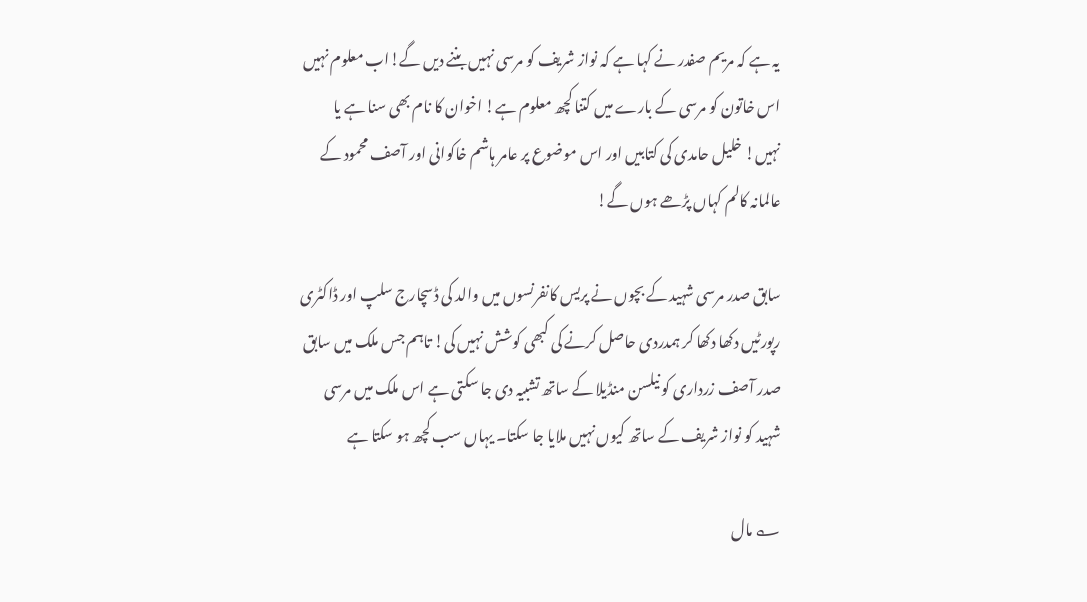یہ ہے کہ مریم صفدر نے کہا ہے کہ نواز شریف کو مرسی نہیں بننے دیں گے!اب معلوم نہیں اس خاتون کو مرسی کے بارے میں کتنا کچھ معلوم ہے! اخوان کا نام بھی سنا ہے یا نہیں! خلیل حامدی کی کتابیں اور اس موضوع پر عامر ہاشم خاکوانی اور آصف محمود کے عالمانہ کالم کہاں پڑھے ہوں گے!

سابق صدر مرسی شہید کے بچوں نے پریس کانفرنسوں میں والد کی ڈسچارج سلپ اور ڈاکٹری رپورٹیں دکھا دکھا کر ہمدردی حاصل کرنے کی کبھی کوشش نہیں کی! تاہم جس ملک میں سابق صدر آصف زرداری کو نیلسن منڈیلا کے ساتھ تشبیہ دی جا سکتی ہے اس ملک میں مرسی شہید کو نواز شریف کے ساتھ کیوں نہیں ملایا جا سکتا۔ یہاں سب کچھ ہو سکتا ہے

؎ مال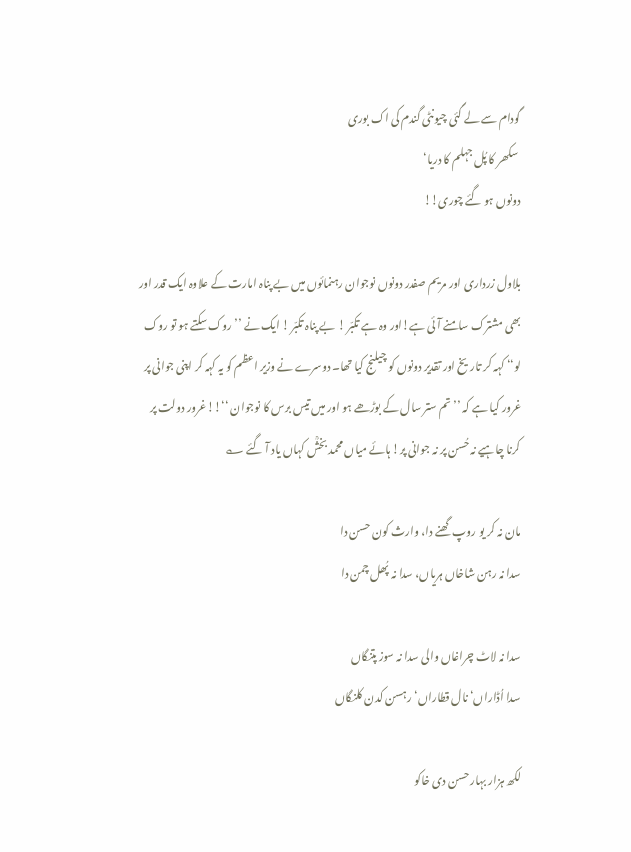گودام سے لے گئی چیونٹی گندم کی اک بوری
 سکھر کا پُل جہلم کا دریا‘
دونوں ہو گئے چوری!!

بلاول زرداری اور مریم صفدر دونوں نوجوان رہنمائوں میں بے پناہ امارت کے علاوہ ایک قدر اور بھی مشترک سامنے آئی ہے!اور وہ ہے تکبّر ! بے پناہ تکبّر ! ایک نے ’’روک سکتے ہو تو روک لو‘‘ کہہ کر تاریخ اور تقدیر دونوں کو چیلنج کیا تھا۔ دوسرے نے وزیر اعظم کو یہ کہہ کر اپنی جوانی پر غرور کیا ہے کہ ’’تم ستر سال کے بوڑھے ہو اور میں تیس برس کا نوجوان ‘‘!!غرور دولت پر کرنا چاہیے نہ حُسن پر نہ جوانی پر! ہائے میاں محمد بخشؒ کہاں یاد آ گئے ؎

مان نہ کر یو روپ گھنے دا، وارث کون حسن دا
سدا نہ رہن شاخاں ہریاں، سدا نہ پُھل چمن دا

سدا نہ لاٹ چراغاں والی سدا نہ سوز پتنگاں
سدا اُڈاراں‘نال قطاراں‘رہسن کدن کلنگاں

لکھ ہزار بہار حسن دی خاکو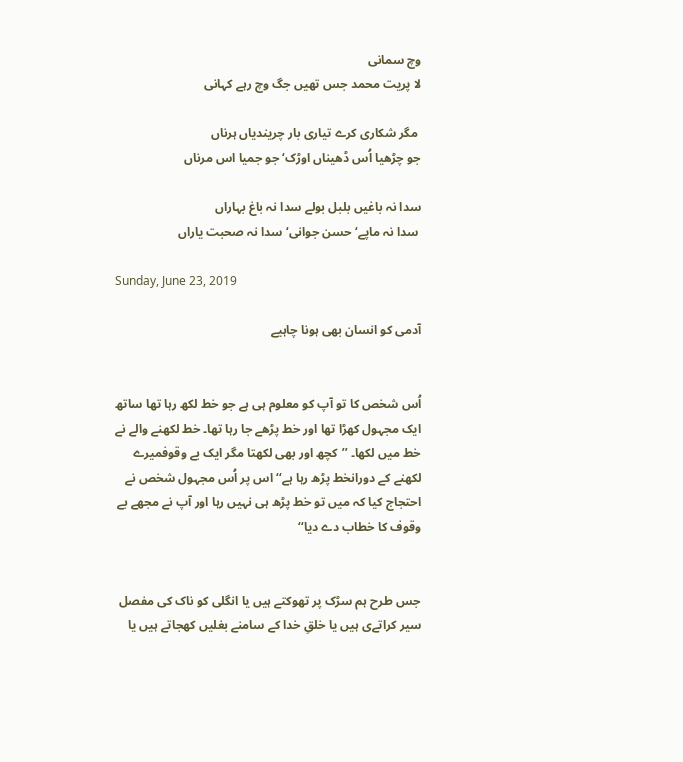وچ سمانی
لا پریت محمد جس تھیں جگ وچ رہے کہانی

 مگر شکاری کرے تیاری بار چریندیاں ہرناں
جو چڑھیا اُس ڈھیناں اوڑک‘ جو جمیا اس مرناں

سدا نہ باغیں بلبل بولے سدا نہ باغ بہاراں
 سدا نہ ماپے‘ حسن جوانی‘ سدا نہ صحبت یاراں

Sunday, June 23, 2019

آدمی کو انسان بھی ہونا چاہیے


اُس شخص کا تو آپ کو معلوم ہی ہے جو خط لکھ رہا تھا ساتھ ایک مجہول کھڑا تھا اور خط پڑھے جا رہا تھا۔ خط لکھنے والے نے خط میں لکھا۔ ’’کچھ اور بھی لکھتا مگر ایک بے وقوفمیرے لکھنے کے دورانخط پڑھ رہا ہے‘‘ اس پر اُس مجہول شخص نے احتجاج کیا کہ میں تو خط پڑھ ہی نہیں رہا اور آپ نے مجھے بے وقوف کا خطاب دے دیا‘‘


جس طرح ہم سڑک پر تھوکتے ہیں یا انگلی کو ناک کی مفصل سیر کراتےی ہیں یا خلقِ خدا کے سامنے بغلیں کھجاتے ہیں یا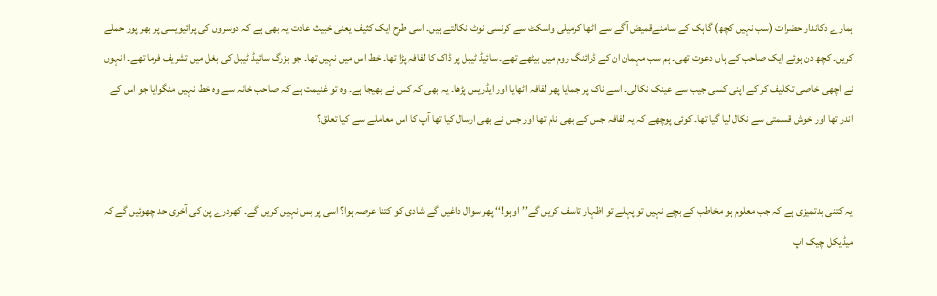ہمارے دکاندار حضرات (سب نہیں کچھ) گاہک کے سامنےقمیض آگے سے اٹھا کرمیلی واسکٹ سے کرنسی نوٹ نکالتے ہیں۔ اسی طرح ایک کثیف یعنی خبیث عادت یہ بھی ہے کہ دوسروں کی پرائیویسی پر بھر پور حملے کریں۔ کچھ دن ہوئے ایک صاحب کے ہاں دعوت تھی۔ ہم سب مہمان ان کے ڈرائنگ روم میں بیٹھے تھے۔ سائیڈ ٹیبل پر ڈاک کا لفافہ پڑا تھا۔ خط اس میں نہیں تھا۔ جو بزرگ سائیڈ ٹیبل کی بغل میں تشریف فرما تھے۔ انہوں نے اچھی خاصی تکلیف کر کے اپنی کسی جیب سے عینک نکالی۔ اسے ناک پر جمایا پھر لفافہ اٹھایا اور ایڈریس پڑھا۔ یہ بھی کہ کس نے بھیجا ہے۔ وہ تو غنیمت ہے کہ صاحب خانہ سے وہ خط نہیں منگوایا جو اس کے اندر تھا اور خوش قسمتی سے نکال لیا گیا تھا۔ کوئی پوچھے کہ یہ لفافہ جس کے بھی نام تھا اور جس نے بھی ارسال کیا تھا آپ کا اس معاملے سے کیا تعلق؟


یہ کتنی بدتمیزی ہے کہ جب معلوم ہو مخاطب کے بچے نہیں تو پہلے تو اظہار تاسف کریں گے’’اوہو!‘‘ پھر سوال داغیں گے شادی کو کتنا عرصہ ہوا؟ اسی پر بس نہیں کریں گے۔ کھردرے پن کی آخری حد چھوئیں گے کہ میڈیکل چیک اپ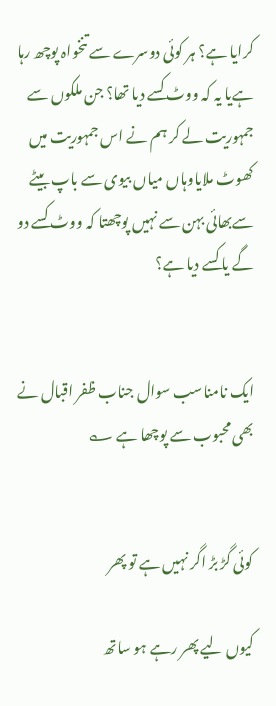کرایا ہے؟ ہر کوئی دوسرے سے تنخواہ پوچھ رہا ہےیا یہ کہ ووٹ کسے دیا تھا؟ جن ملکوں سے جمہوریت لے کر ہم نے اس جمہوریت میں کھوٹ ملایاوہاں میاں بیوی سے باپ بیٹے سےبھائی بہن سے نہیں پوچھتا کہ ووٹ کسے دو گے یا کسے دیا ہے؟


ایک نامناسب سوال جناب ظفر اقبال نے بھی محبوب سے پوچھا ہے ؎


کوئی گڑ بڑ اگر نہیں ہے تو پھر

کیوں لیے پھر رہے ہو ساتھ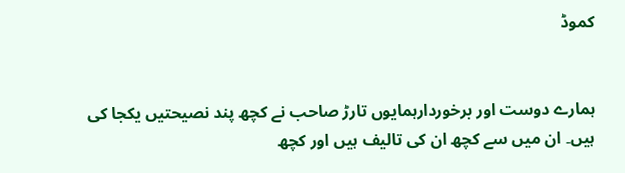کموڈ


ہمارے دوست اور برخوردارہمایوں تارڑ صاحب نے کچھ پند نصیحتیں یکجا کی ہیں۔ ان میں سے کچھ ان کی تالیف ہیں اور کچھ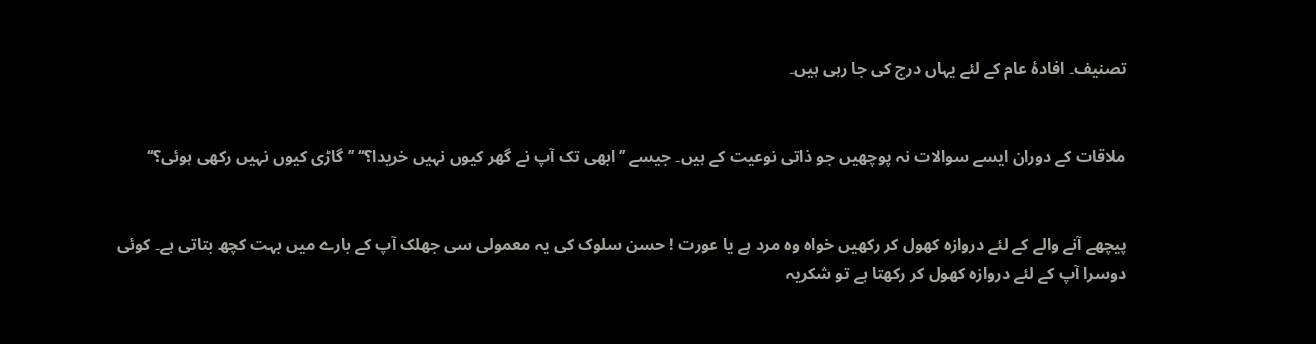تصنیف۔ افادۂ عام کے لئے یہاں درج کی جا رہی ہیں۔


ملاقات کے دوران ایسے سوالات نہ پوچھیں جو ذاتی نوعیت کے ہیں۔ جیسے ’’ابھی تک آپ نے گھر کیوں نہیں خریدا؟‘‘ ’’گاڑی کیوں نہیں رکھی ہوئی؟‘‘


پیچھے آنے والے کے لئے دروازہ کھول کر رکھیں خواہ وہ مرد ہے یا عورت ! حسن سلوک کی یہ معمولی سی جھلک آپ کے بارے میں بہت کچھ بتاتی ہے۔ کوئی دوسرا آپ کے لئے دروازہ کھول کر رکھتا ہے تو شکریہ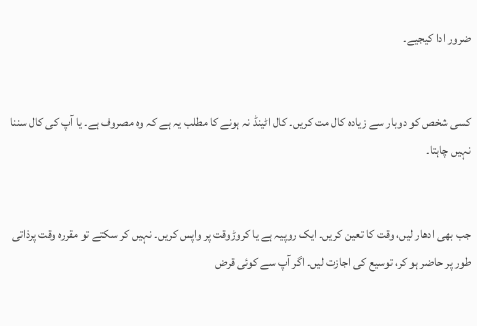ضرور ادا کیجیے۔


کسی شخص کو دوبار سے زیادہ کال مت کریں۔ کال اٹینڈ نہ ہونے کا مطلب یہ ہے کہ وہ مصروف ہے۔ یا آپ کی کال سننا نہیں چاہتا۔


جب بھی ادھار لیں، وقت کا تعین کریں۔ ایک روپیہ ہے یا کروڑوقت پر واپس کریں۔ نہیں کر سکتے تو مقررہ وقت پرذاتی طور پر حاضر ہو کر، توسیع کی اجازت لیں۔ اگر آپ سے کوئی قرض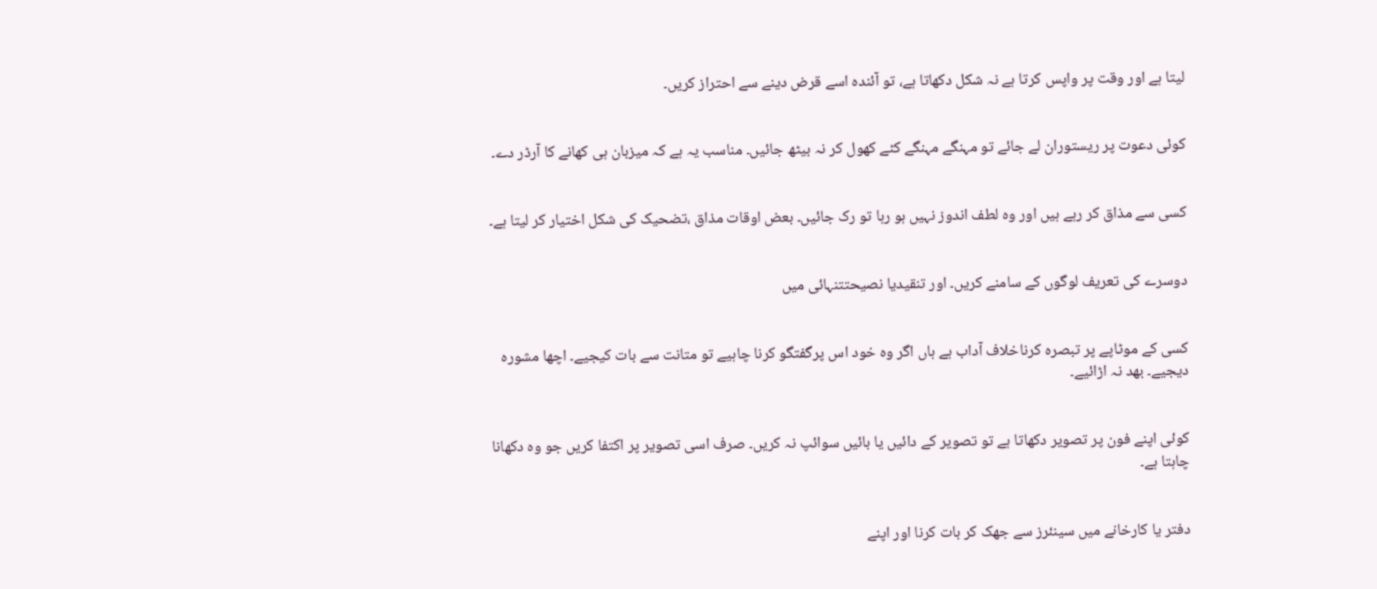لیتا ہے اور وقت پر واپس کرتا ہے نہ شکل دکھاتا ہے، تو آئندہ اسے قرض دینے سے احتراز کریں۔


کوئی دعوت پر ریستوران لے جائے تو مہنگے مہنگے کٹے کھول کر نہ بیٹھ جائیں۔ مناسب یہ ہے کہ میزبان ہی کھانے کا آرڈر دے۔


کسی سے مذاق کر رہے ہیں اور وہ لطف اندوز نہیں ہو رہا تو رک جائیں۔ بعض اوقات مذاق ،تضحیک کی شکل اختیار کر لیتا ہے۔


دوسرے کی تعریف لوگوں کے سامنے کریں۔ اور تنقیدیا نصیحتتنہائی میں


کسی کے موٹاپے پر تبصرہ کرناخلاف آداب ہے ہاں اگر وہ خود اس پرگفتگو کرنا چاہیے تو متانت سے بات کیجیے۔ اچھا مشورہ دیجیے۔ بھد نہ اڑائیے۔


کوئی اپنے فون پر تصویر دکھاتا ہے تو تصویر کے دائیں یا بائیں سوائپ نہ کریں۔ صرف اسی تصویر پر اکتفا کریں جو وہ دکھانا چاہتا ہے۔


دفتر یا کارخانے میں سینئرز سے جھک کر بات کرنا اور اپنے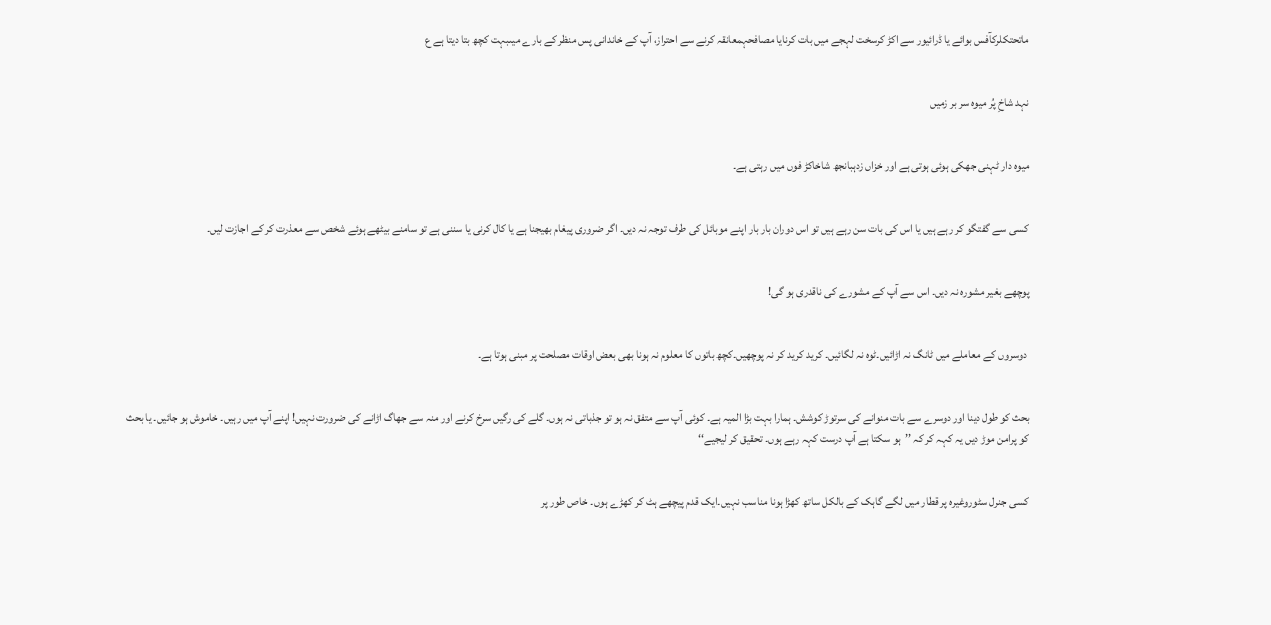ماتحتکلرکآفس بوائے یا ڈرائیور سے اکڑ کرسخت لہجے میں بات کرنایا مصافحہمعانقہ کرنے سے احتراز، آپ کے خاندانی پس منظر کے بارے میںبہت کچھ بتا دیتا ہے ع


نہد شاخِ پُر میوہ سر بر زمیں


میوہ دار ٹہنی جھکی ہوئی ہوتی ہے اور خزاں زدہبانجھ شاخاکڑ فوں میں رہتی ہے۔


کسی سے گفتگو کر رہے ہیں یا اس کی بات سن رہے ہیں تو اس دوران بار بار اپنے موبائل کی طرف توجہ نہ دیں۔ اگر ضروری پیغام بھیجنا ہے یا کال کرنی یا سننی ہے تو سامنے بیٹھے ہوئے شخص سے معذرت کر کے اجازت لیں۔


پوچھے بغیر مشورہ نہ دیں۔ اس سے آپ کے مشورے کی ناقدری ہو گی!


 دوسروں کے معاملے میں ٹانگ نہ اڑائیں۔ٹوہ نہ لگائیں۔ کرید کرید کر نہ پوچھیں۔کچھ باتوں کا معلوم نہ ہونا بھی بعض اوقات مصلحت پر مبنی ہوتا ہے۔


بحث کو طول دینا اور دوسرے سے بات منوانے کی سرتوڑ کوشش۔ ہمارا بہت بڑا المیہ ہے۔ کوئی آپ سے متفق نہ ہو تو جذباتی نہ ہوں۔ گلے کی رگیں سرخ کرنے اور منہ سے جھاگ اڑانے کی ضرورت نہیں! اپنے آپ میں رہیں۔ خاموش ہو جائیں۔ یا بحث کو پرامن موڑ دیں یہ کہہ کر کہ ’’ہو سکتا ہے آپ درست کہہ رہے ہوں۔ تحقیق کر لیجیے‘‘


کسی جنرل سٹوروغیرہ پر قطار میں لگے گاہک کے بالکل ساتھ کھڑا ہونا مناسب نہیں۔ایک قدم پیچھے ہٹ کر کھڑے ہوں۔ خاص طور پر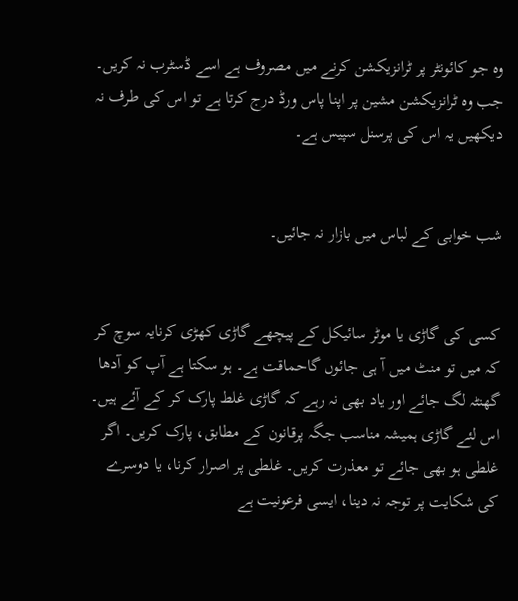وہ جو کائونٹر پر ٹرانزیکشن کرنے میں مصروف ہے اسے ڈسٹرب نہ کریں۔ جب وہ ٹرانزیکشن مشین پر اپنا پاس ورڈ درج کرتا ہے تو اس کی طرف نہ دیکھیں یہ اس کی پرسنل سپیس ہے۔


شب خوابی کے لباس میں بازار نہ جائیں۔


کسی کی گاڑی یا موٹر سائیکل کے پیچھے گاڑی کھڑی کرنایہ سوچ کر کہ میں تو منٹ میں آ ہی جائوں گاحماقت ہے۔ ہو سکتا ہے آپ کو آدھا گھنٹہ لگ جائے اور یاد بھی نہ رہے کہ گاڑی غلط پارک کر کے آئے ہیں۔ اس لئے گاڑی ہمیشہ مناسب جگہ پرقانون کے مطابق، پارک کریں۔ اگر غلطی ہو بھی جائے تو معذرت کریں۔ غلطی پر اصرار کرنا، یا دوسرے کی شکایت پر توجہ نہ دینا، ایسی فرعونیت ہے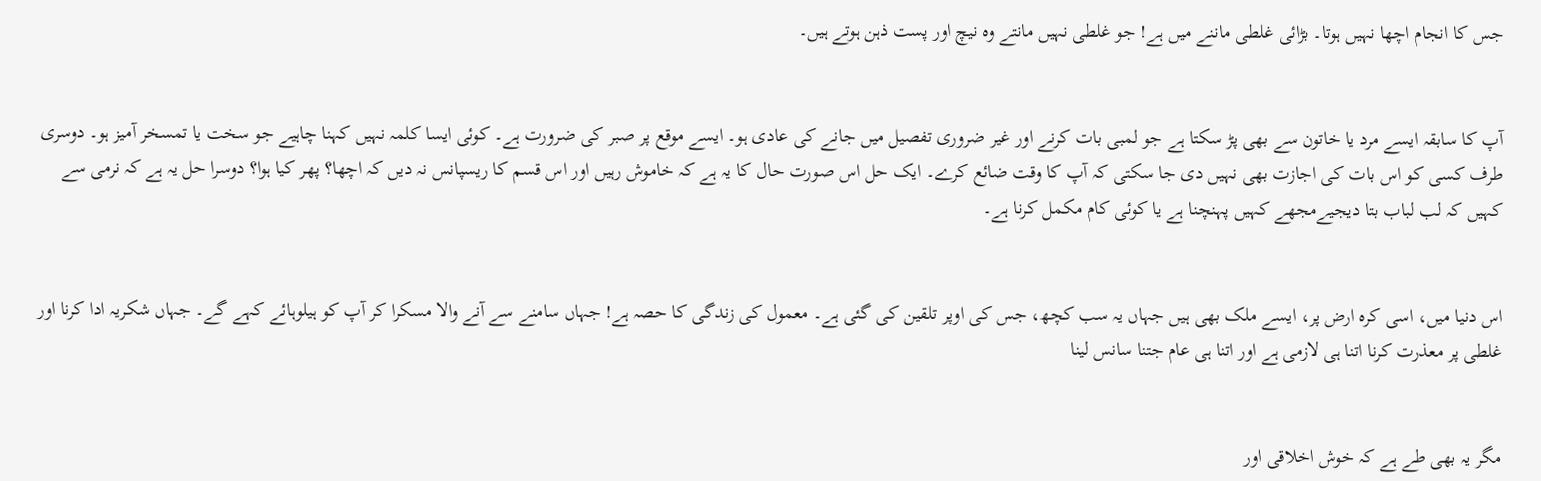جس کا انجام اچھا نہیں ہوتا۔ بڑائی غلطی ماننے میں ہے! جو غلطی نہیں مانتے وہ نیچ اور پست ذہن ہوتے ہیں۔


آپ کا سابقہ ایسے مرد یا خاتون سے بھی پڑ سکتا ہے جو لمبی بات کرنے اور غیر ضروری تفصیل میں جانے کی عادی ہو۔ ایسے موقع پر صبر کی ضرورت ہے۔ کوئی ایسا کلمہ نہیں کہنا چاہیے جو سخت یا تمسخر آمیز ہو۔ دوسری طرف کسی کو اس بات کی اجازت بھی نہیں دی جا سکتی کہ آپ کا وقت ضائع کرے۔ ایک حل اس صورت حال کا یہ ہے کہ خاموش رہیں اور اس قسم کا ریسپانس نہ دیں کہ اچھا؟ پھر کیا ہوا؟ دوسرا حل یہ ہے کہ نرمی سے کہیں کہ لب لباب بتا دیجیےمجھے کہیں پہنچنا ہے یا کوئی کام مکمل کرنا ہے۔


اس دنیا میں، اسی کرہ ارض پر، ایسے ملک بھی ہیں جہاں یہ سب کچھ، جس کی اوپر تلقین کی گئی ہے۔ معمول کی زندگی کا حصہ ہے! جہاں سامنے سے آنے والا مسکرا کر آپ کو ہیلوہائے کہے گے۔ جہاں شکریہ ادا کرنا اور غلطی پر معذرت کرنا اتنا ہی لازمی ہے اور اتنا ہی عام جتنا سانس لینا


مگر یہ بھی طے ہے کہ خوش اخلاقی اور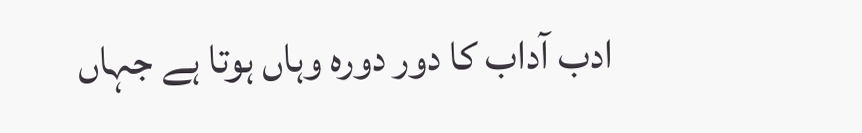ادب آداب کا دور دورہ وہاں ہوتا ہے جہاں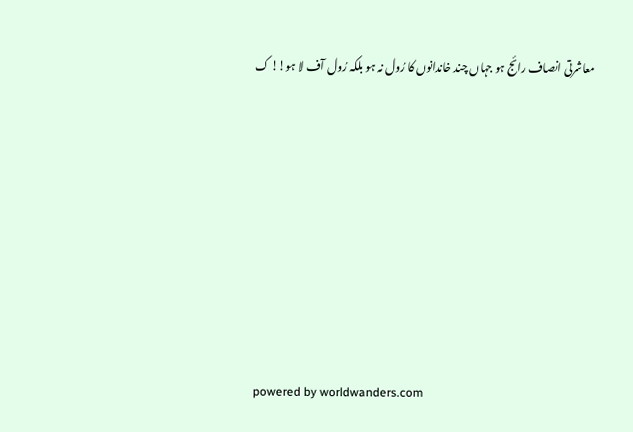معاشرتی انصاف رائج ہو جہاں چند خاندانوں کا رُول نہ ہو بلکہ رُول آف لا ہو!! ک












powered by worldwanders.com